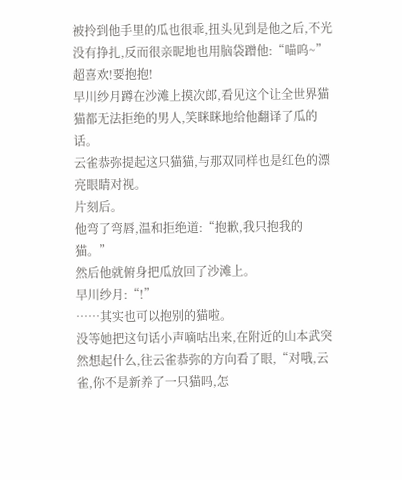被拎到他手里的瓜也很乖,扭头见到是他之后,不光没有挣扎,反而很亲昵地也用脑袋蹭他:“喵呜~”超喜欢!要抱抱!
早川纱月蹲在沙滩上摸次郎,看见这个让全世界猫猫都无法拒绝的男人,笑眯眯地给他翻译了瓜的话。
云雀恭弥提起这只猫猫,与那双同样也是红色的漂亮眼睛对视。
片刻后。
他弯了弯唇,温和拒绝道:“抱歉,我只抱我的猫。”
然后他就俯身把瓜放回了沙滩上。
早川纱月:“!”
……其实也可以抱别的猫啦。
没等她把这句话小声嘀咕出来,在附近的山本武突然想起什么,往云雀恭弥的方向看了眼,“对哦,云雀,你不是新养了一只猫吗,怎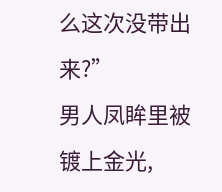么这次没带出来?”
男人凤眸里被镀上金光,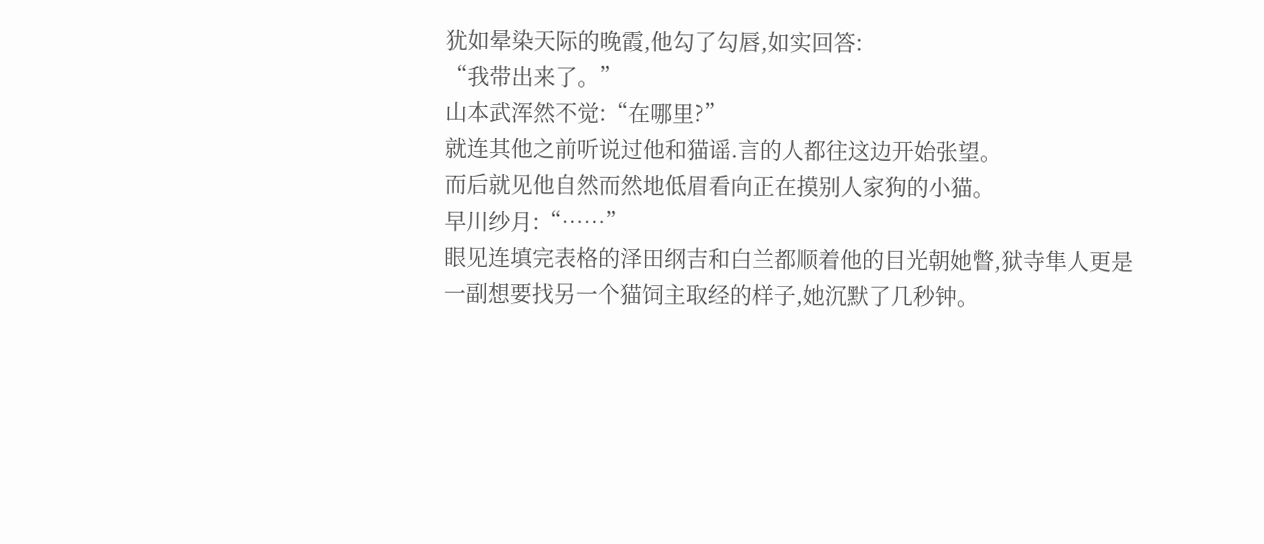犹如晕染天际的晚霞,他勾了勾唇,如实回答:
“我带出来了。”
山本武浑然不觉:“在哪里?”
就连其他之前听说过他和猫谣.言的人都往这边开始张望。
而后就见他自然而然地低眉看向正在摸别人家狗的小猫。
早川纱月:“……”
眼见连填完表格的泽田纲吉和白兰都顺着他的目光朝她瞥,狱寺隼人更是一副想要找另一个猫饲主取经的样子,她沉默了几秒钟。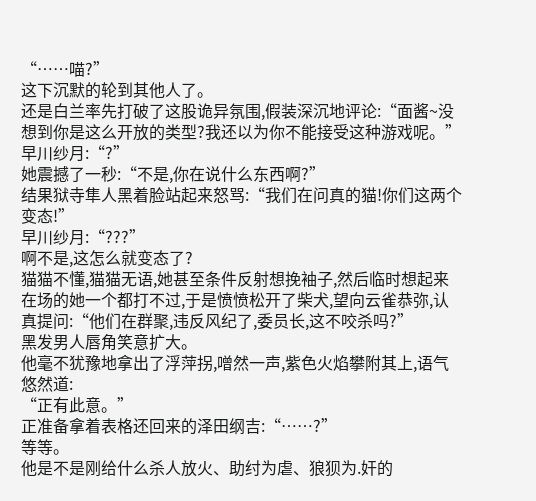“……喵?”
这下沉默的轮到其他人了。
还是白兰率先打破了这股诡异氛围,假装深沉地评论:“面酱~没想到你是这么开放的类型?我还以为你不能接受这种游戏呢。”
早川纱月:“?”
她震撼了一秒:“不是,你在说什么东西啊?”
结果狱寺隼人黑着脸站起来怒骂:“我们在问真的猫!你们这两个变态!”
早川纱月:“???”
啊不是,这怎么就变态了?
猫猫不懂,猫猫无语,她甚至条件反射想挽袖子,然后临时想起来在场的她一个都打不过,于是愤愤松开了柴犬,望向云雀恭弥,认真提问:“他们在群聚,违反风纪了,委员长,这不咬杀吗?”
黑发男人唇角笑意扩大。
他毫不犹豫地拿出了浮萍拐,噌然一声,紫色火焰攀附其上,语气悠然道:
“正有此意。”
正准备拿着表格还回来的泽田纲吉:“……?”
等等。
他是不是刚给什么杀人放火、助纣为虐、狼狈为.奸的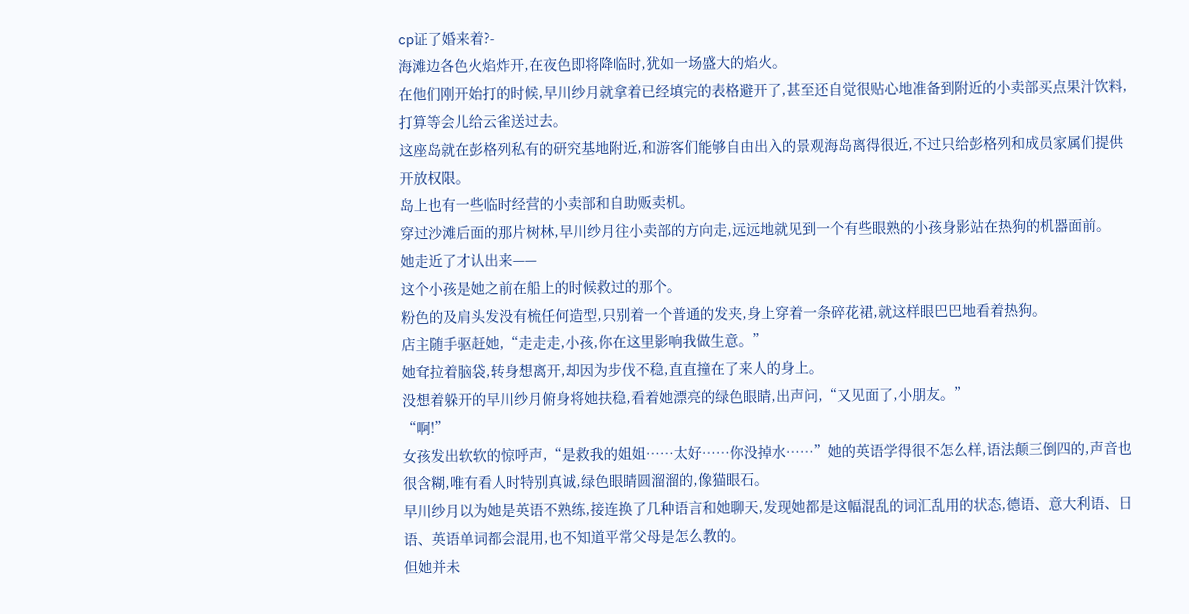cp证了婚来着?-
海滩边各色火焰炸开,在夜色即将降临时,犹如一场盛大的焰火。
在他们刚开始打的时候,早川纱月就拿着已经填完的表格避开了,甚至还自觉很贴心地准备到附近的小卖部买点果汁饮料,打算等会儿给云雀送过去。
这座岛就在彭格列私有的研究基地附近,和游客们能够自由出入的景观海岛离得很近,不过只给彭格列和成员家属们提供开放权限。
岛上也有一些临时经营的小卖部和自助贩卖机。
穿过沙滩后面的那片树林,早川纱月往小卖部的方向走,远远地就见到一个有些眼熟的小孩身影站在热狗的机器面前。
她走近了才认出来——
这个小孩是她之前在船上的时候救过的那个。
粉色的及肩头发没有梳任何造型,只别着一个普通的发夹,身上穿着一条碎花裙,就这样眼巴巴地看着热狗。
店主随手驱赶她,“走走走,小孩,你在这里影响我做生意。”
她耷拉着脑袋,转身想离开,却因为步伐不稳,直直撞在了来人的身上。
没想着躲开的早川纱月俯身将她扶稳,看着她漂亮的绿色眼睛,出声问,“又见面了,小朋友。”
“啊!”
女孩发出软软的惊呼声,“是救我的姐姐……太好……你没掉水……”她的英语学得很不怎么样,语法颠三倒四的,声音也很含糊,唯有看人时特别真诚,绿色眼睛圆溜溜的,像猫眼石。
早川纱月以为她是英语不熟练,接连换了几种语言和她聊天,发现她都是这幅混乱的词汇乱用的状态,德语、意大利语、日语、英语单词都会混用,也不知道平常父母是怎么教的。
但她并未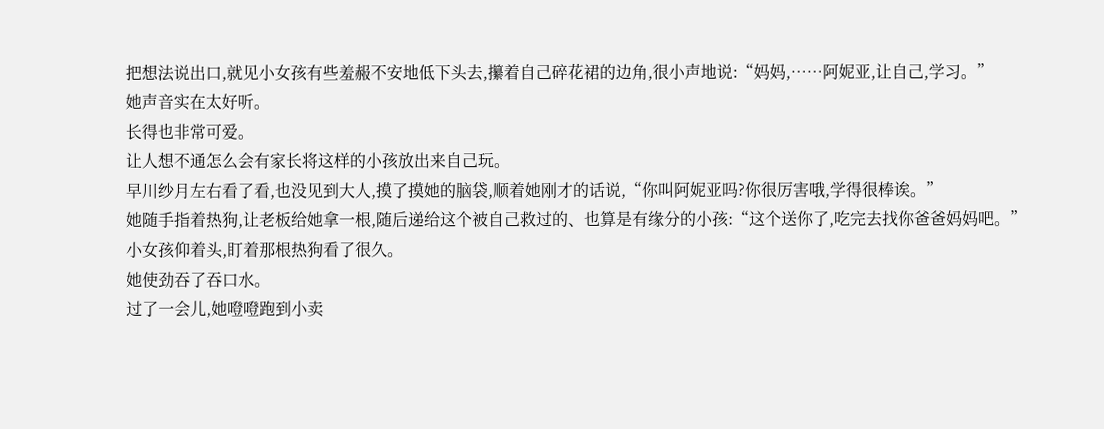把想法说出口,就见小女孩有些羞赧不安地低下头去,攥着自己碎花裙的边角,很小声地说:“妈妈,……阿妮亚,让自己,学习。”
她声音实在太好听。
长得也非常可爱。
让人想不通怎么会有家长将这样的小孩放出来自己玩。
早川纱月左右看了看,也没见到大人,摸了摸她的脑袋,顺着她刚才的话说,“你叫阿妮亚吗?你很厉害哦,学得很棒诶。”
她随手指着热狗,让老板给她拿一根,随后递给这个被自己救过的、也算是有缘分的小孩:“这个送你了,吃完去找你爸爸妈妈吧。”
小女孩仰着头,盯着那根热狗看了很久。
她使劲吞了吞口水。
过了一会儿,她噔噔跑到小卖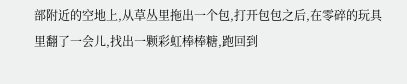部附近的空地上,从草丛里拖出一个包,打开包包之后,在零碎的玩具里翻了一会儿,找出一颗彩虹棒棒糖,跑回到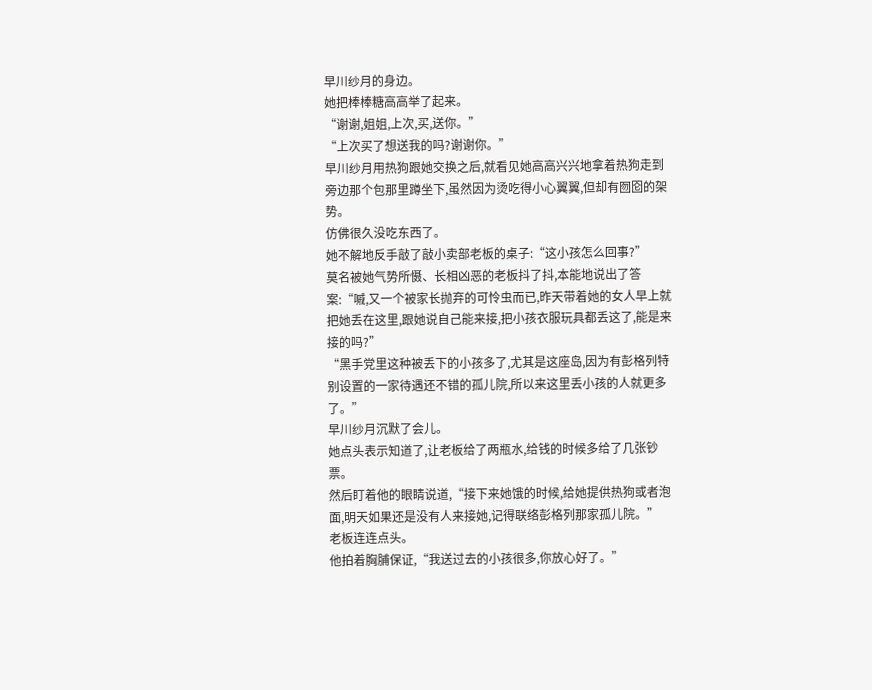早川纱月的身边。
她把棒棒糖高高举了起来。
“谢谢,姐姐,上次,买,送你。”
“上次买了想送我的吗?谢谢你。”
早川纱月用热狗跟她交换之后,就看见她高高兴兴地拿着热狗走到旁边那个包那里蹲坐下,虽然因为烫吃得小心翼翼,但却有囫囵的架势。
仿佛很久没吃东西了。
她不解地反手敲了敲小卖部老板的桌子:“这小孩怎么回事?”
莫名被她气势所慑、长相凶恶的老板抖了抖,本能地说出了答案:“嘁,又一个被家长抛弃的可怜虫而已,昨天带着她的女人早上就把她丢在这里,跟她说自己能来接,把小孩衣服玩具都丢这了,能是来接的吗?”
“黑手党里这种被丢下的小孩多了,尤其是这座岛,因为有彭格列特别设置的一家待遇还不错的孤儿院,所以来这里丢小孩的人就更多了。”
早川纱月沉默了会儿。
她点头表示知道了,让老板给了两瓶水,给钱的时候多给了几张钞票。
然后盯着他的眼睛说道,“接下来她饿的时候,给她提供热狗或者泡面,明天如果还是没有人来接她,记得联络彭格列那家孤儿院。”
老板连连点头。
他拍着胸脯保证,“我送过去的小孩很多,你放心好了。”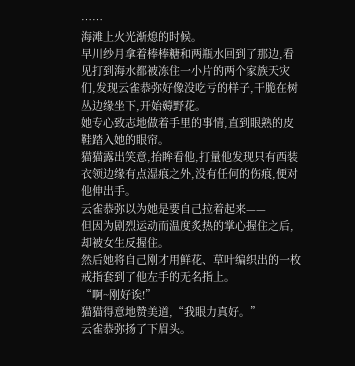……
海滩上火光渐熄的时候。
早川纱月拿着棒棒糖和两瓶水回到了那边,看见打到海水都被冻住一小片的两个家族天灾们,发现云雀恭弥好像没吃亏的样子,干脆在树丛边缘坐下,开始薅野花。
她专心致志地做着手里的事情,直到眼熟的皮鞋踏入她的眼帘。
猫猫露出笑意,抬眸看他,打量他发现只有西装衣领边缘有点湿痕之外,没有任何的伤痕,便对他伸出手。
云雀恭弥以为她是要自己拉着起来——
但因为剧烈运动而温度炙热的掌心握住之后,却被女生反握住。
然后她将自己刚才用鲜花、草叶编织出的一枚戒指套到了他左手的无名指上。
“啊~刚好诶!”
猫猫得意地赞美道,“我眼力真好。”
云雀恭弥扬了下眉头。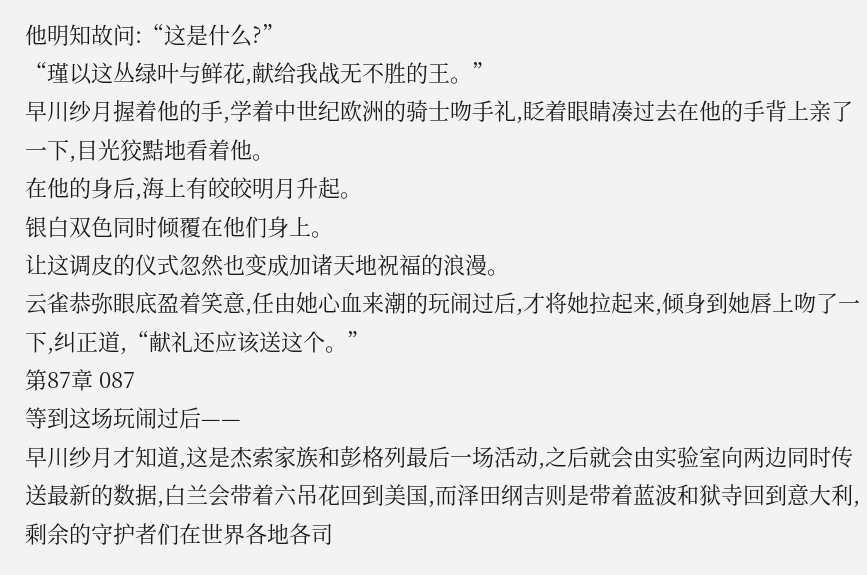他明知故问:“这是什么?”
“瑾以这丛绿叶与鲜花,献给我战无不胜的王。”
早川纱月握着他的手,学着中世纪欧洲的骑士吻手礼,眨着眼睛凑过去在他的手背上亲了一下,目光狡黠地看着他。
在他的身后,海上有皎皎明月升起。
银白双色同时倾覆在他们身上。
让这调皮的仪式忽然也变成加诸天地祝福的浪漫。
云雀恭弥眼底盈着笑意,任由她心血来潮的玩闹过后,才将她拉起来,倾身到她唇上吻了一下,纠正道,“献礼还应该送这个。”
第87章 087
等到这场玩闹过后——
早川纱月才知道,这是杰索家族和彭格列最后一场活动,之后就会由实验室向两边同时传送最新的数据,白兰会带着六吊花回到美国,而泽田纲吉则是带着蓝波和狱寺回到意大利,剩余的守护者们在世界各地各司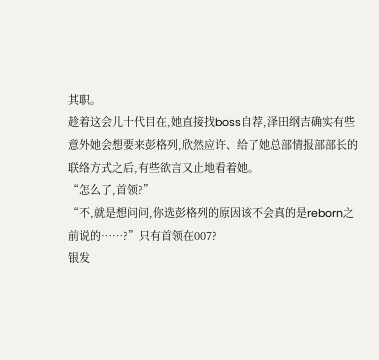其职。
趁着这会儿十代目在,她直接找boss自荐,泽田纲吉确实有些意外她会想要来彭格列,欣然应许、给了她总部情报部部长的联络方式之后,有些欲言又止地看着她。
“怎么了,首领?”
“不,就是想问问,你选彭格列的原因该不会真的是reborn之前说的……?”只有首领在007?
银发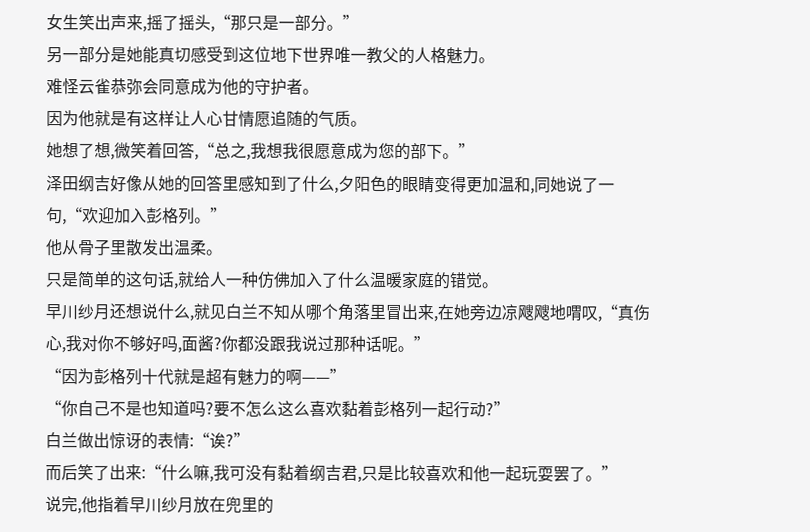女生笑出声来,摇了摇头,“那只是一部分。”
另一部分是她能真切感受到这位地下世界唯一教父的人格魅力。
难怪云雀恭弥会同意成为他的守护者。
因为他就是有这样让人心甘情愿追随的气质。
她想了想,微笑着回答,“总之,我想我很愿意成为您的部下。”
泽田纲吉好像从她的回答里感知到了什么,夕阳色的眼睛变得更加温和,同她说了一句,“欢迎加入彭格列。”
他从骨子里散发出温柔。
只是简单的这句话,就给人一种仿佛加入了什么温暖家庭的错觉。
早川纱月还想说什么,就见白兰不知从哪个角落里冒出来,在她旁边凉飕飕地喟叹,“真伤心,我对你不够好吗,面酱?你都没跟我说过那种话呢。”
“因为彭格列十代就是超有魅力的啊——”
“你自己不是也知道吗?要不怎么这么喜欢黏着彭格列一起行动?”
白兰做出惊讶的表情:“诶?”
而后笑了出来:“什么嘛,我可没有黏着纲吉君,只是比较喜欢和他一起玩耍罢了。”
说完,他指着早川纱月放在兜里的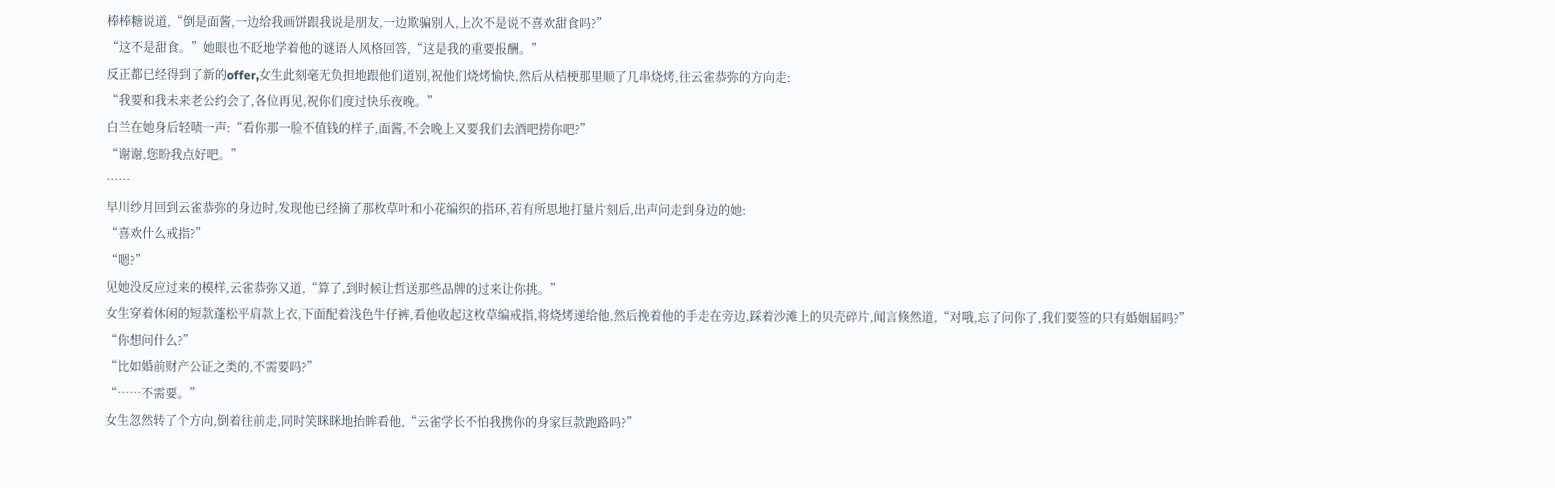棒棒糖说道,“倒是面酱,一边给我画饼跟我说是朋友,一边欺骗别人,上次不是说不喜欢甜食吗?”
“这不是甜食。”她眼也不眨地学着他的谜语人风格回答,“这是我的重要报酬。”
反正都已经得到了新的offer,女生此刻毫无负担地跟他们道别,祝他们烧烤愉快,然后从桔梗那里顺了几串烧烤,往云雀恭弥的方向走:
“我要和我未来老公约会了,各位再见,祝你们度过快乐夜晚。”
白兰在她身后轻啧一声:“看你那一脸不值钱的样子,面酱,不会晚上又要我们去酒吧捞你吧?”
“谢谢,您盼我点好吧。”
……
早川纱月回到云雀恭弥的身边时,发现他已经摘了那枚草叶和小花编织的指环,若有所思地打量片刻后,出声问走到身边的她:
“喜欢什么戒指?”
“嗯?”
见她没反应过来的模样,云雀恭弥又道,“算了,到时候让哲送那些品牌的过来让你挑。”
女生穿着休闲的短款蓬松平肩款上衣,下面配着浅色牛仔裤,看他收起这枚草编戒指,将烧烤递给他,然后挽着他的手走在旁边,踩着沙滩上的贝壳碎片,闻言倏然道,“对哦,忘了问你了,我们要签的只有婚姻届吗?”
“你想问什么?”
“比如婚前财产公证之类的,不需要吗?”
“……不需要。”
女生忽然转了个方向,倒着往前走,同时笑眯眯地抬眸看他,“云雀学长不怕我携你的身家巨款跑路吗?”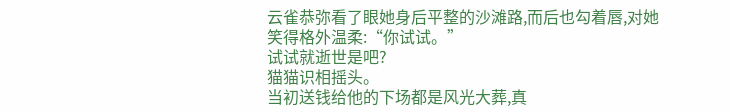云雀恭弥看了眼她身后平整的沙滩路,而后也勾着唇,对她笑得格外温柔:“你试试。”
试试就逝世是吧?
猫猫识相摇头。
当初送钱给他的下场都是风光大葬,真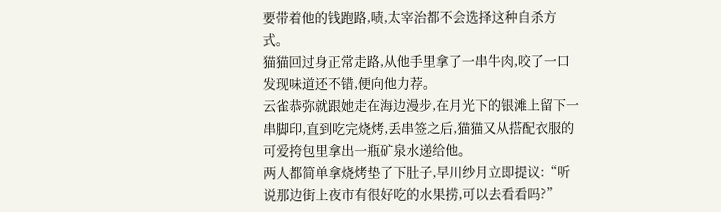要带着他的钱跑路,啧,太宰治都不会选择这种自杀方式。
猫猫回过身正常走路,从他手里拿了一串牛肉,咬了一口发现味道还不错,便向他力荐。
云雀恭弥就跟她走在海边漫步,在月光下的银滩上留下一串脚印,直到吃完烧烤,丢串签之后,猫猫又从搭配衣服的可爱挎包里拿出一瓶矿泉水递给他。
两人都简单拿烧烤垫了下肚子,早川纱月立即提议:“听说那边街上夜市有很好吃的水果捞,可以去看看吗?”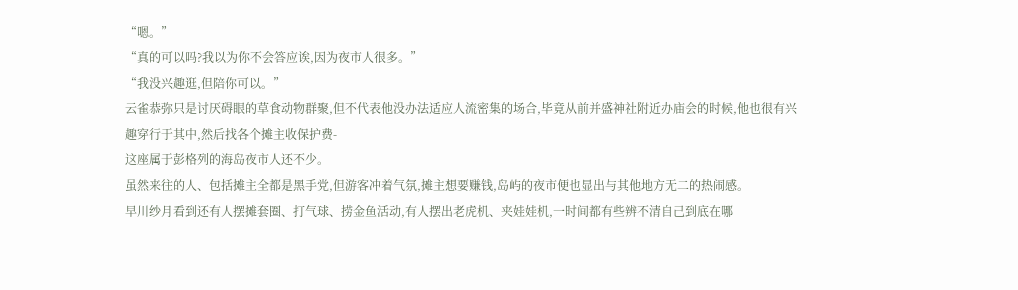“嗯。”
“真的可以吗?我以为你不会答应诶,因为夜市人很多。”
“我没兴趣逛,但陪你可以。”
云雀恭弥只是讨厌碍眼的草食动物群聚,但不代表他没办法适应人流密集的场合,毕竟从前并盛神社附近办庙会的时候,他也很有兴趣穿行于其中,然后找各个摊主收保护费-
这座属于彭格列的海岛夜市人还不少。
虽然来往的人、包括摊主全都是黑手党,但游客冲着气氛,摊主想要赚钱,岛屿的夜市便也显出与其他地方无二的热闹感。
早川纱月看到还有人摆摊套圈、打气球、捞金鱼活动,有人摆出老虎机、夹娃娃机,一时间都有些辨不清自己到底在哪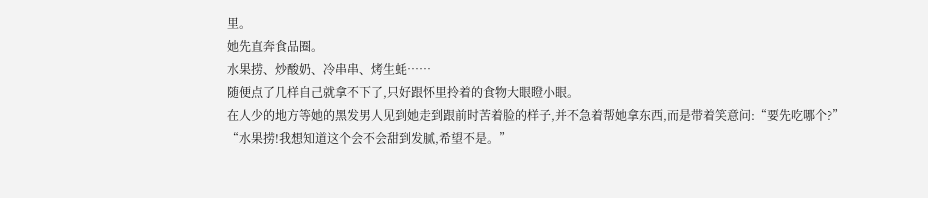里。
她先直奔食品圈。
水果捞、炒酸奶、冷串串、烤生蚝……
随便点了几样自己就拿不下了,只好跟怀里拎着的食物大眼瞪小眼。
在人少的地方等她的黑发男人见到她走到跟前时苦着脸的样子,并不急着帮她拿东西,而是带着笑意问:“要先吃哪个?”
“水果捞!我想知道这个会不会甜到发腻,希望不是。”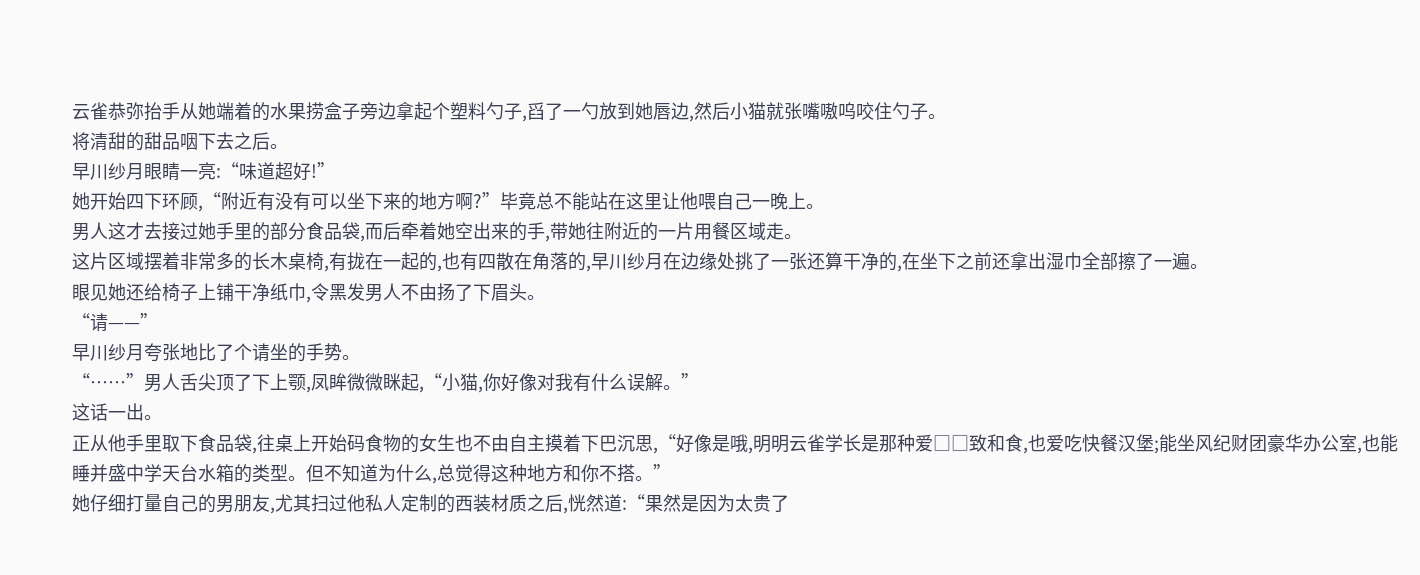云雀恭弥抬手从她端着的水果捞盒子旁边拿起个塑料勺子,舀了一勺放到她唇边,然后小猫就张嘴嗷呜咬住勺子。
将清甜的甜品咽下去之后。
早川纱月眼睛一亮:“味道超好!”
她开始四下环顾,“附近有没有可以坐下来的地方啊?”毕竟总不能站在这里让他喂自己一晚上。
男人这才去接过她手里的部分食品袋,而后牵着她空出来的手,带她往附近的一片用餐区域走。
这片区域摆着非常多的长木桌椅,有拢在一起的,也有四散在角落的,早川纱月在边缘处挑了一张还算干净的,在坐下之前还拿出湿巾全部擦了一遍。
眼见她还给椅子上铺干净纸巾,令黑发男人不由扬了下眉头。
“请——”
早川纱月夸张地比了个请坐的手势。
“……”男人舌尖顶了下上颚,凤眸微微眯起,“小猫,你好像对我有什么误解。”
这话一出。
正从他手里取下食品袋,往桌上开始码食物的女生也不由自主摸着下巴沉思,“好像是哦,明明云雀学长是那种爱□□致和食,也爱吃快餐汉堡;能坐风纪财团豪华办公室,也能睡并盛中学天台水箱的类型。但不知道为什么,总觉得这种地方和你不搭。”
她仔细打量自己的男朋友,尤其扫过他私人定制的西装材质之后,恍然道:“果然是因为太贵了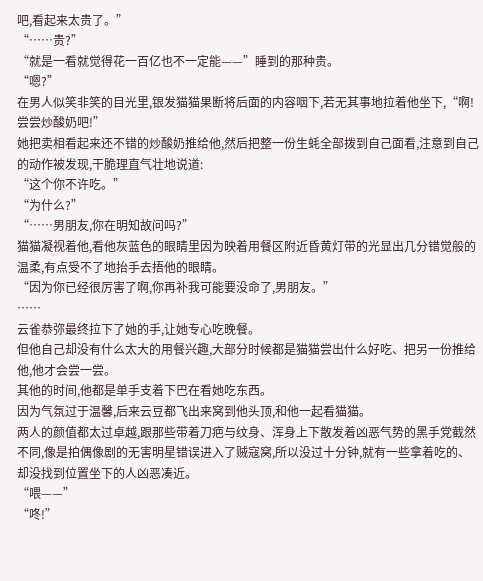吧,看起来太贵了。”
“……贵?”
“就是一看就觉得花一百亿也不一定能——”睡到的那种贵。
“嗯?”
在男人似笑非笑的目光里,银发猫猫果断将后面的内容咽下,若无其事地拉着他坐下,“啊!尝尝炒酸奶吧!”
她把卖相看起来还不错的炒酸奶推给他,然后把整一份生蚝全部拨到自己面看,注意到自己的动作被发现,干脆理直气壮地说道:
“这个你不许吃。”
“为什么?”
“……男朋友,你在明知故问吗?”
猫猫凝视着他,看他灰蓝色的眼睛里因为映着用餐区附近昏黄灯带的光显出几分错觉般的温柔,有点受不了地抬手去捂他的眼睛。
“因为你已经很厉害了啊,你再补我可能要没命了,男朋友。”
……
云雀恭弥最终拉下了她的手,让她专心吃晚餐。
但他自己却没有什么太大的用餐兴趣,大部分时候都是猫猫尝出什么好吃、把另一份推给他,他才会尝一尝。
其他的时间,他都是单手支着下巴在看她吃东西。
因为气氛过于温馨,后来云豆都飞出来窝到他头顶,和他一起看猫猫。
两人的颜值都太过卓越,跟那些带着刀疤与纹身、浑身上下散发着凶恶气势的黑手党截然不同,像是拍偶像剧的无害明星错误进入了贼寇窝,所以没过十分钟,就有一些拿着吃的、却没找到位置坐下的人凶恶凑近。
“喂——”
“咚!”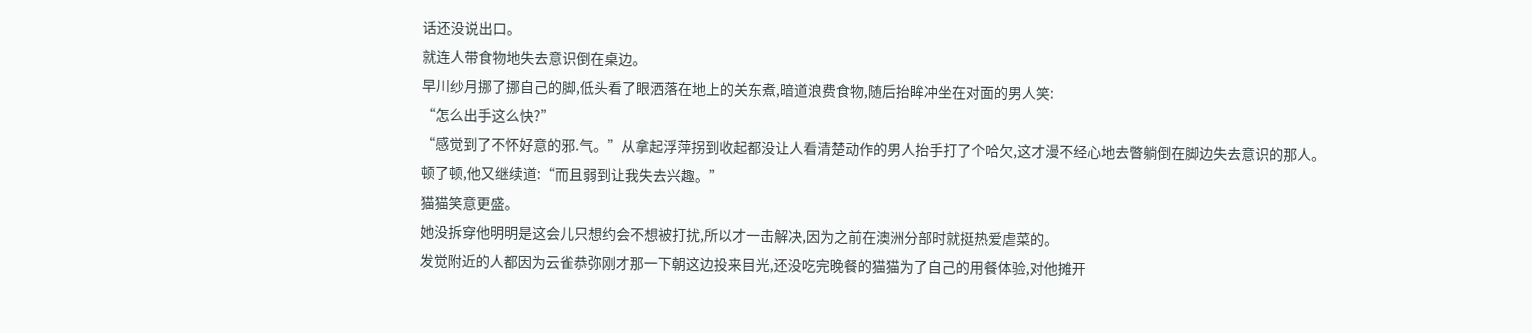话还没说出口。
就连人带食物地失去意识倒在桌边。
早川纱月挪了挪自己的脚,低头看了眼洒落在地上的关东煮,暗道浪费食物,随后抬眸冲坐在对面的男人笑:
“怎么出手这么快?”
“感觉到了不怀好意的邪.气。”从拿起浮萍拐到收起都没让人看清楚动作的男人抬手打了个哈欠,这才漫不经心地去瞥躺倒在脚边失去意识的那人。
顿了顿,他又继续道:“而且弱到让我失去兴趣。”
猫猫笑意更盛。
她没拆穿他明明是这会儿只想约会不想被打扰,所以才一击解决,因为之前在澳洲分部时就挺热爱虐菜的。
发觉附近的人都因为云雀恭弥刚才那一下朝这边投来目光,还没吃完晚餐的猫猫为了自己的用餐体验,对他摊开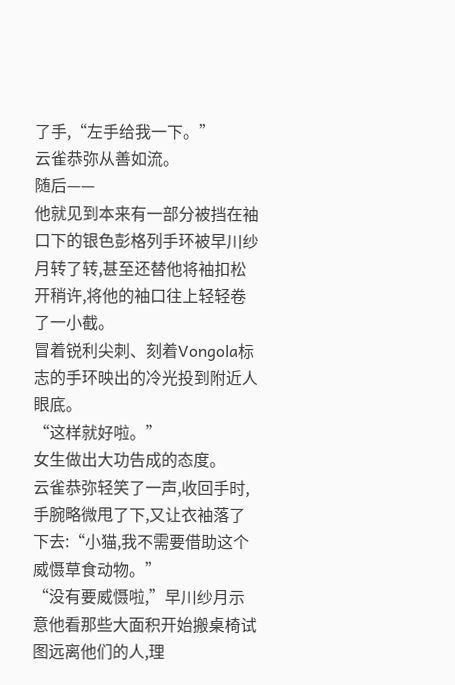了手,“左手给我一下。”
云雀恭弥从善如流。
随后——
他就见到本来有一部分被挡在袖口下的银色彭格列手环被早川纱月转了转,甚至还替他将袖扣松开稍许,将他的袖口往上轻轻卷了一小截。
冒着锐利尖刺、刻着Vongola标志的手环映出的冷光投到附近人眼底。
“这样就好啦。”
女生做出大功告成的态度。
云雀恭弥轻笑了一声,收回手时,手腕略微甩了下,又让衣袖落了下去:“小猫,我不需要借助这个威慑草食动物。”
“没有要威慑啦,”早川纱月示意他看那些大面积开始搬桌椅试图远离他们的人,理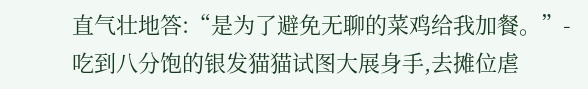直气壮地答:“是为了避免无聊的菜鸡给我加餐。”-
吃到八分饱的银发猫猫试图大展身手,去摊位虐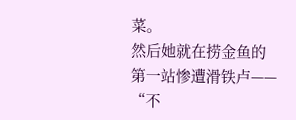菜。
然后她就在捞金鱼的第一站惨遭滑铁卢——
“不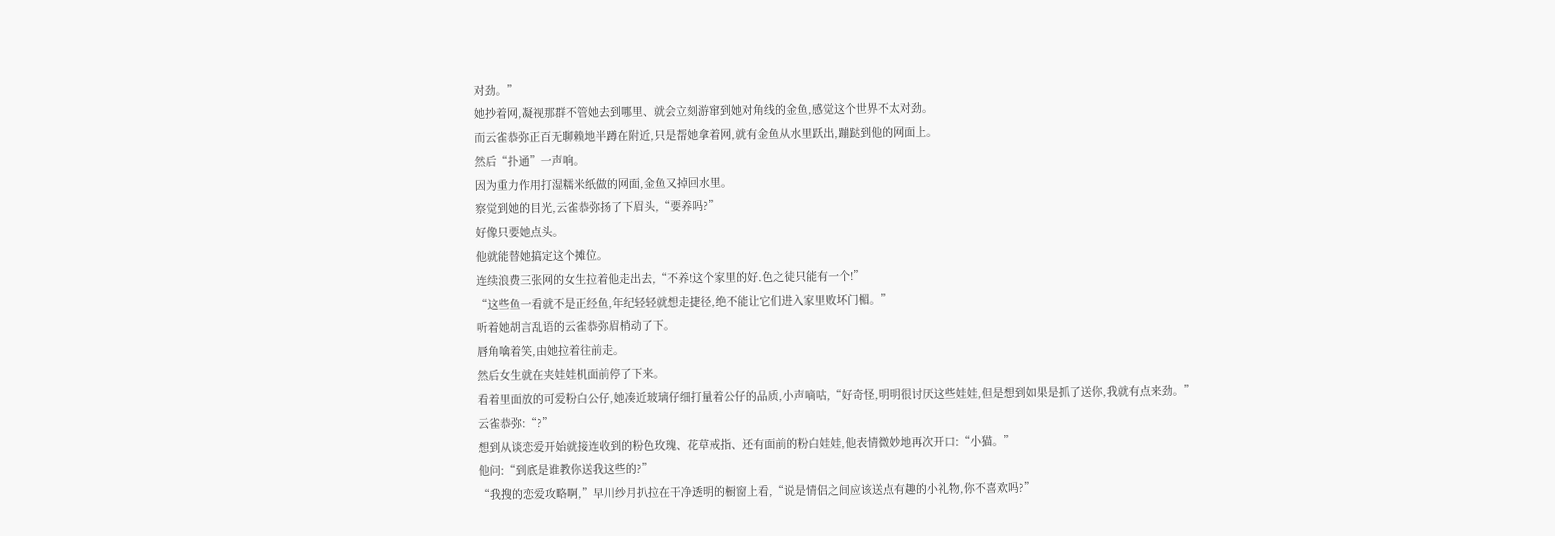对劲。”
她抄着网,凝视那群不管她去到哪里、就会立刻游窜到她对角线的金鱼,感觉这个世界不太对劲。
而云雀恭弥正百无聊赖地半蹲在附近,只是帮她拿着网,就有金鱼从水里跃出,蹦跶到他的网面上。
然后“扑通”一声响。
因为重力作用打湿糯米纸做的网面,金鱼又掉回水里。
察觉到她的目光,云雀恭弥扬了下眉头,“要养吗?”
好像只要她点头。
他就能替她搞定这个摊位。
连续浪费三张网的女生拉着他走出去,“不养!这个家里的好.色之徒只能有一个!”
“这些鱼一看就不是正经鱼,年纪轻轻就想走捷径,绝不能让它们进入家里败坏门楣。”
听着她胡言乱语的云雀恭弥眉梢动了下。
唇角噙着笑,由她拉着往前走。
然后女生就在夹娃娃机面前停了下来。
看着里面放的可爱粉白公仔,她凑近玻璃仔细打量着公仔的品质,小声嘀咕,“好奇怪,明明很讨厌这些娃娃,但是想到如果是抓了送你,我就有点来劲。”
云雀恭弥:“?”
想到从谈恋爱开始就接连收到的粉色玫瑰、花草戒指、还有面前的粉白娃娃,他表情微妙地再次开口:“小猫。”
他问:“到底是谁教你送我这些的?”
“我搜的恋爱攻略啊,”早川纱月扒拉在干净透明的橱窗上看,“说是情侣之间应该送点有趣的小礼物,你不喜欢吗?”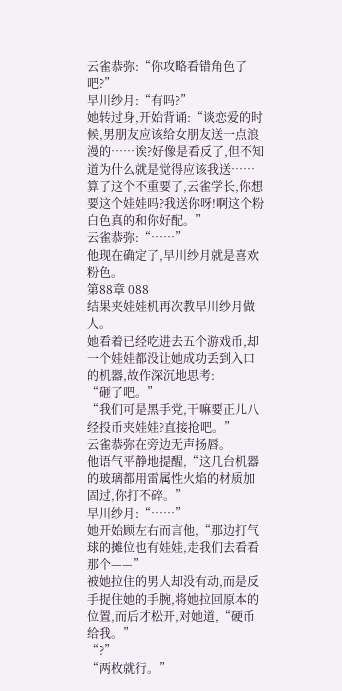云雀恭弥:“你攻略看错角色了吧?”
早川纱月:“有吗?”
她转过身,开始背诵:“谈恋爱的时候,男朋友应该给女朋友送一点浪漫的……诶?好像是看反了,但不知道为什么就是觉得应该我送……算了这个不重要了,云雀学长,你想要这个娃娃吗?我送你呀!啊这个粉白色真的和你好配。”
云雀恭弥:“……”
他现在确定了,早川纱月就是喜欢粉色。
第88章 088
结果夹娃娃机再次教早川纱月做人。
她看着已经吃进去五个游戏币,却一个娃娃都没让她成功丢到入口的机器,故作深沉地思考:
“砸了吧。”
“我们可是黑手党,干嘛要正儿八经投币夹娃娃?直接抢吧。”
云雀恭弥在旁边无声扬唇。
他语气平静地提醒,“这几台机器的玻璃都用雷属性火焰的材质加固过,你打不碎。”
早川纱月:“……”
她开始顾左右而言他,“那边打气球的摊位也有娃娃,走我们去看看那个——”
被她拉住的男人却没有动,而是反手捉住她的手腕,将她拉回原本的位置,而后才松开,对她道,“硬币给我。”
“?”
“两枚就行。”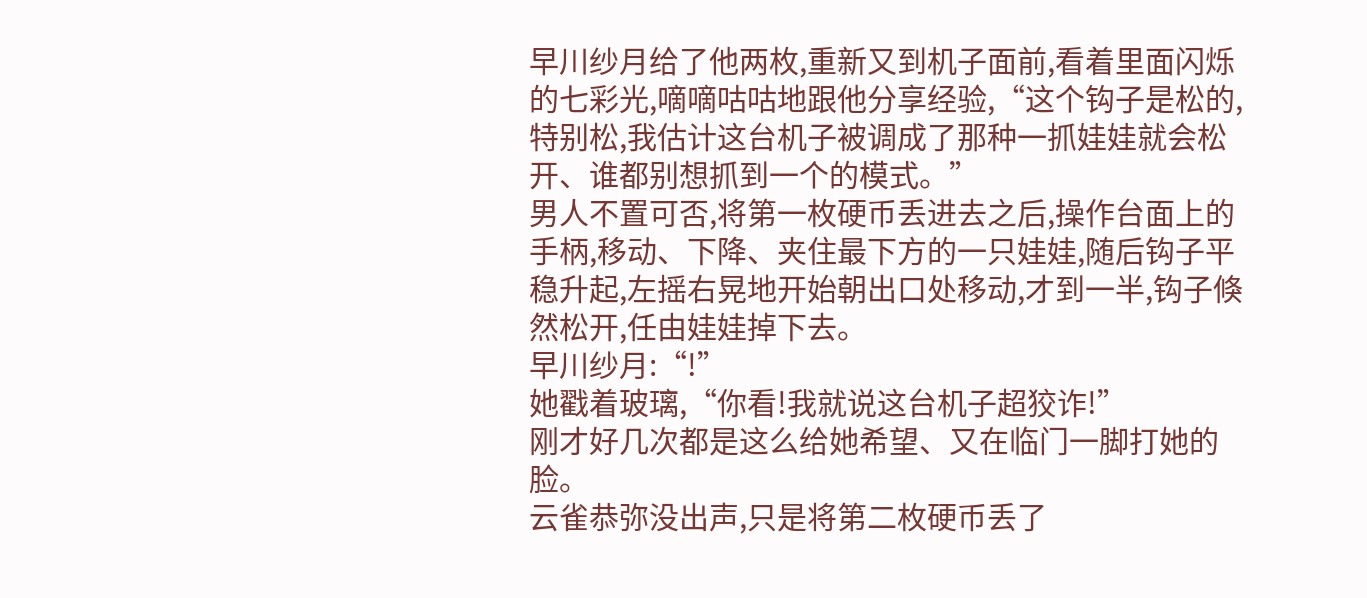早川纱月给了他两枚,重新又到机子面前,看着里面闪烁的七彩光,嘀嘀咕咕地跟他分享经验,“这个钩子是松的,特别松,我估计这台机子被调成了那种一抓娃娃就会松开、谁都别想抓到一个的模式。”
男人不置可否,将第一枚硬币丢进去之后,操作台面上的手柄,移动、下降、夹住最下方的一只娃娃,随后钩子平稳升起,左摇右晃地开始朝出口处移动,才到一半,钩子倏然松开,任由娃娃掉下去。
早川纱月:“!”
她戳着玻璃,“你看!我就说这台机子超狡诈!”
刚才好几次都是这么给她希望、又在临门一脚打她的脸。
云雀恭弥没出声,只是将第二枚硬币丢了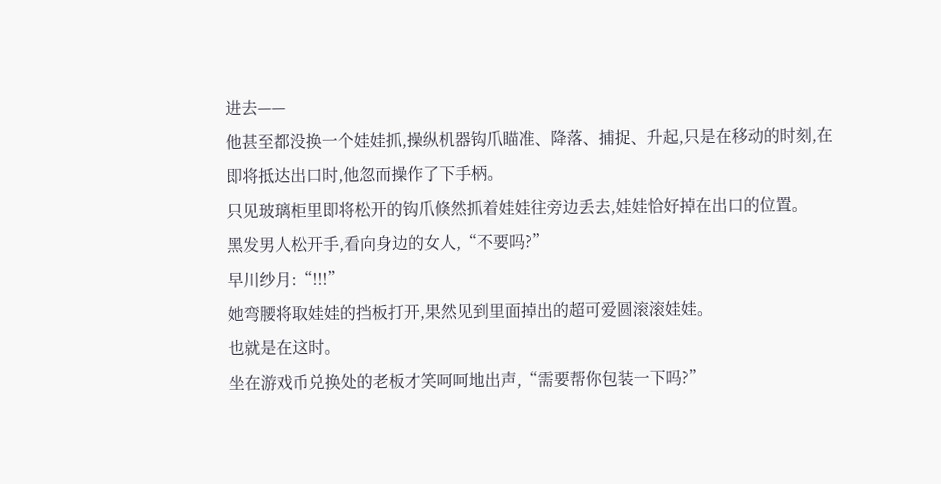进去——
他甚至都没换一个娃娃抓,操纵机器钩爪瞄准、降落、捕捉、升起,只是在移动的时刻,在即将抵达出口时,他忽而操作了下手柄。
只见玻璃柜里即将松开的钩爪倏然抓着娃娃往旁边丢去,娃娃恰好掉在出口的位置。
黑发男人松开手,看向身边的女人,“不要吗?”
早川纱月:“!!!”
她弯腰将取娃娃的挡板打开,果然见到里面掉出的超可爱圆滚滚娃娃。
也就是在这时。
坐在游戏币兑换处的老板才笑呵呵地出声,“需要帮你包装一下吗?”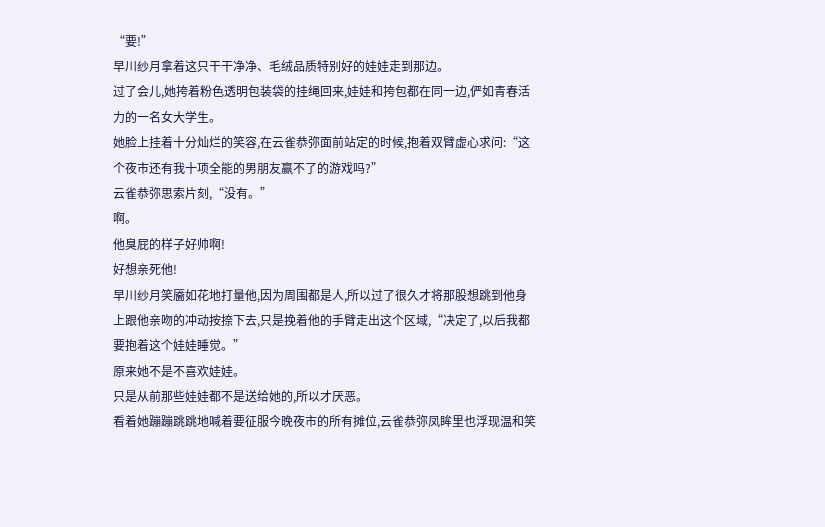“要!”
早川纱月拿着这只干干净净、毛绒品质特别好的娃娃走到那边。
过了会儿,她挎着粉色透明包装袋的挂绳回来,娃娃和挎包都在同一边,俨如青春活力的一名女大学生。
她脸上挂着十分灿烂的笑容,在云雀恭弥面前站定的时候,抱着双臂虚心求问:“这个夜市还有我十项全能的男朋友赢不了的游戏吗?”
云雀恭弥思索片刻,“没有。”
啊。
他臭屁的样子好帅啊!
好想亲死他!
早川纱月笑靥如花地打量他,因为周围都是人,所以过了很久才将那股想跳到他身上跟他亲吻的冲动按捺下去,只是挽着他的手臂走出这个区域,“决定了,以后我都要抱着这个娃娃睡觉。”
原来她不是不喜欢娃娃。
只是从前那些娃娃都不是送给她的,所以才厌恶。
看着她蹦蹦跳跳地喊着要征服今晚夜市的所有摊位,云雀恭弥凤眸里也浮现温和笑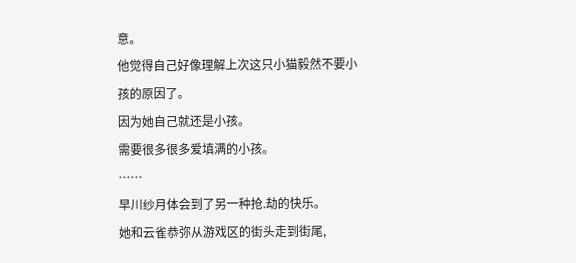意。
他觉得自己好像理解上次这只小猫毅然不要小孩的原因了。
因为她自己就还是小孩。
需要很多很多爱填满的小孩。
……
早川纱月体会到了另一种抢.劫的快乐。
她和云雀恭弥从游戏区的街头走到街尾,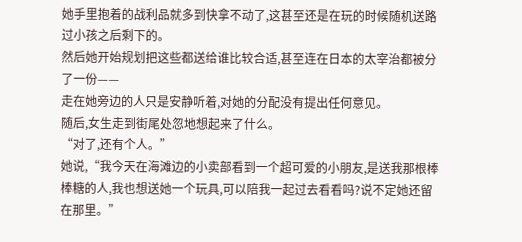她手里抱着的战利品就多到快拿不动了,这甚至还是在玩的时候随机送路过小孩之后剩下的。
然后她开始规划把这些都送给谁比较合适,甚至连在日本的太宰治都被分了一份——
走在她旁边的人只是安静听着,对她的分配没有提出任何意见。
随后,女生走到街尾处忽地想起来了什么。
“对了,还有个人。”
她说,“我今天在海滩边的小卖部看到一个超可爱的小朋友,是送我那根棒棒糖的人,我也想送她一个玩具,可以陪我一起过去看看吗?说不定她还留在那里。”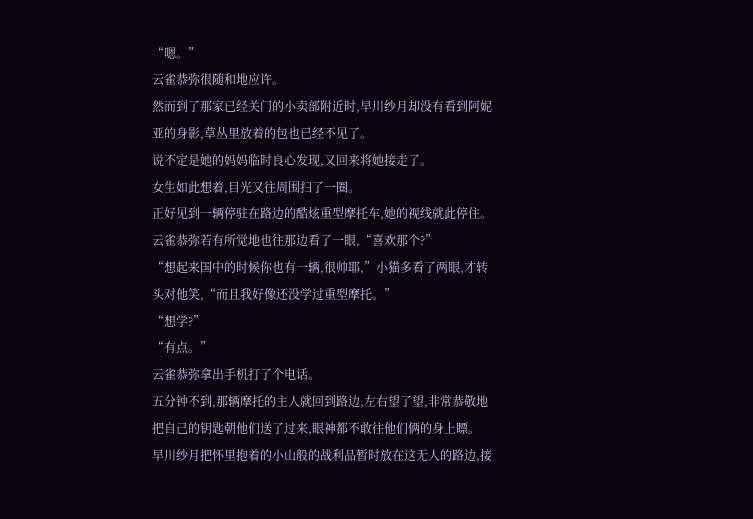“嗯。”
云雀恭弥很随和地应许。
然而到了那家已经关门的小卖部附近时,早川纱月却没有看到阿妮亚的身影,草丛里放着的包也已经不见了。
说不定是她的妈妈临时良心发现,又回来将她接走了。
女生如此想着,目光又往周围扫了一圈。
正好见到一辆停驻在路边的酷炫重型摩托车,她的视线就此停住。
云雀恭弥若有所觉地也往那边看了一眼,“喜欢那个?”
“想起来国中的时候你也有一辆,很帅耶,”小猫多看了两眼,才转头对他笑,“而且我好像还没学过重型摩托。”
“想学?”
“有点。”
云雀恭弥拿出手机打了个电话。
五分钟不到,那辆摩托的主人就回到路边,左右望了望,非常恭敬地把自己的钥匙朝他们送了过来,眼神都不敢往他们俩的身上瞟。
早川纱月把怀里抱着的小山般的战利品暂时放在这无人的路边,接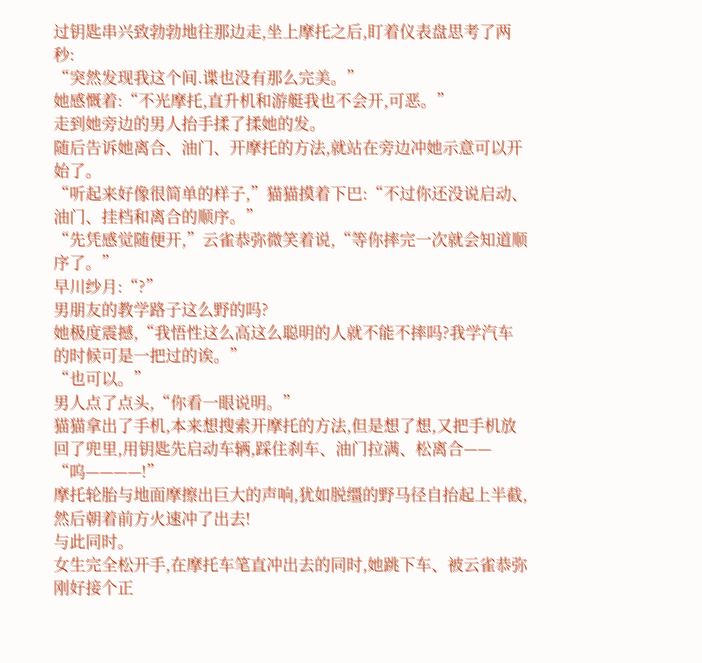过钥匙串兴致勃勃地往那边走,坐上摩托之后,盯着仪表盘思考了两秒:
“突然发现我这个间.谍也没有那么完美。”
她感慨着:“不光摩托,直升机和游艇我也不会开,可恶。”
走到她旁边的男人抬手揉了揉她的发。
随后告诉她离合、油门、开摩托的方法,就站在旁边冲她示意可以开始了。
“听起来好像很简单的样子,”猫猫摸着下巴:“不过你还没说启动、油门、挂档和离合的顺序。”
“先凭感觉随便开,”云雀恭弥微笑着说,“等你摔完一次就会知道顺序了。”
早川纱月:“?”
男朋友的教学路子这么野的吗?
她极度震撼,“我悟性这么高这么聪明的人就不能不摔吗?我学汽车的时候可是一把过的诶。”
“也可以。”
男人点了点头,“你看一眼说明。”
猫猫拿出了手机,本来想搜索开摩托的方法,但是想了想,又把手机放回了兜里,用钥匙先启动车辆,踩住刹车、油门拉满、松离合——
“呜————!”
摩托轮胎与地面摩擦出巨大的声响,犹如脱缰的野马径自抬起上半截,然后朝着前方火速冲了出去!
与此同时。
女生完全松开手,在摩托车笔直冲出去的同时,她跳下车、被云雀恭弥刚好接个正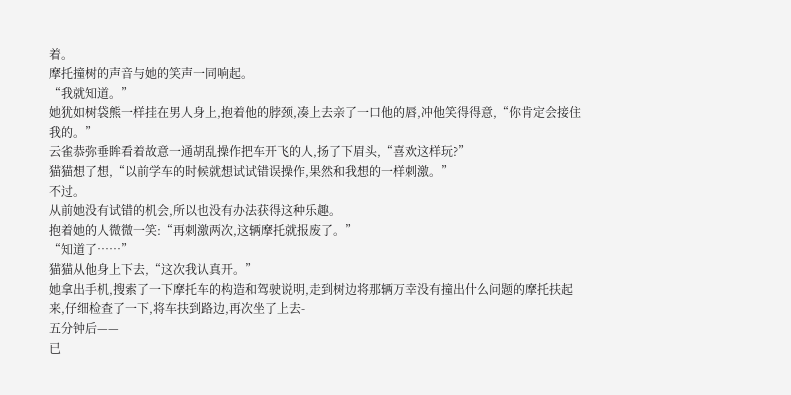着。
摩托撞树的声音与她的笑声一同响起。
“我就知道。”
她犹如树袋熊一样挂在男人身上,抱着他的脖颈,凑上去亲了一口他的唇,冲他笑得得意,“你肯定会接住我的。”
云雀恭弥垂眸看着故意一通胡乱操作把车开飞的人,扬了下眉头,“喜欢这样玩?”
猫猫想了想,“以前学车的时候就想试试错误操作,果然和我想的一样刺激。”
不过。
从前她没有试错的机会,所以也没有办法获得这种乐趣。
抱着她的人微微一笑:“再刺激两次,这辆摩托就报废了。”
“知道了……”
猫猫从他身上下去,“这次我认真开。”
她拿出手机,搜索了一下摩托车的构造和驾驶说明,走到树边将那辆万幸没有撞出什么问题的摩托扶起来,仔细检查了一下,将车扶到路边,再次坐了上去-
五分钟后——
已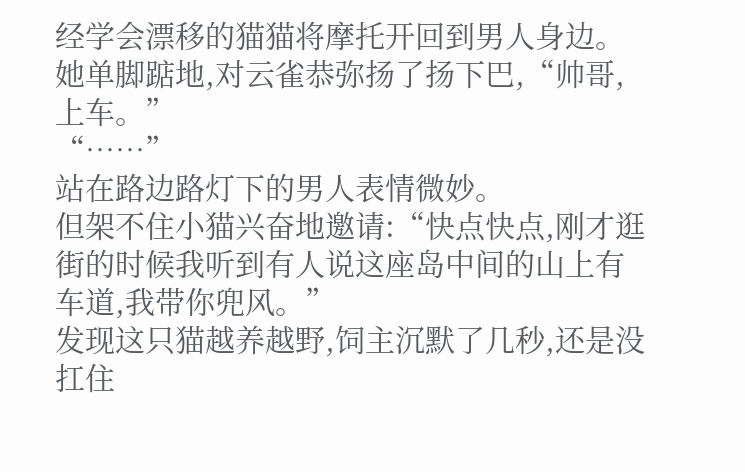经学会漂移的猫猫将摩托开回到男人身边。
她单脚踮地,对云雀恭弥扬了扬下巴,“帅哥,上车。”
“……”
站在路边路灯下的男人表情微妙。
但架不住小猫兴奋地邀请:“快点快点,刚才逛街的时候我听到有人说这座岛中间的山上有车道,我带你兜风。”
发现这只猫越养越野,饲主沉默了几秒,还是没扛住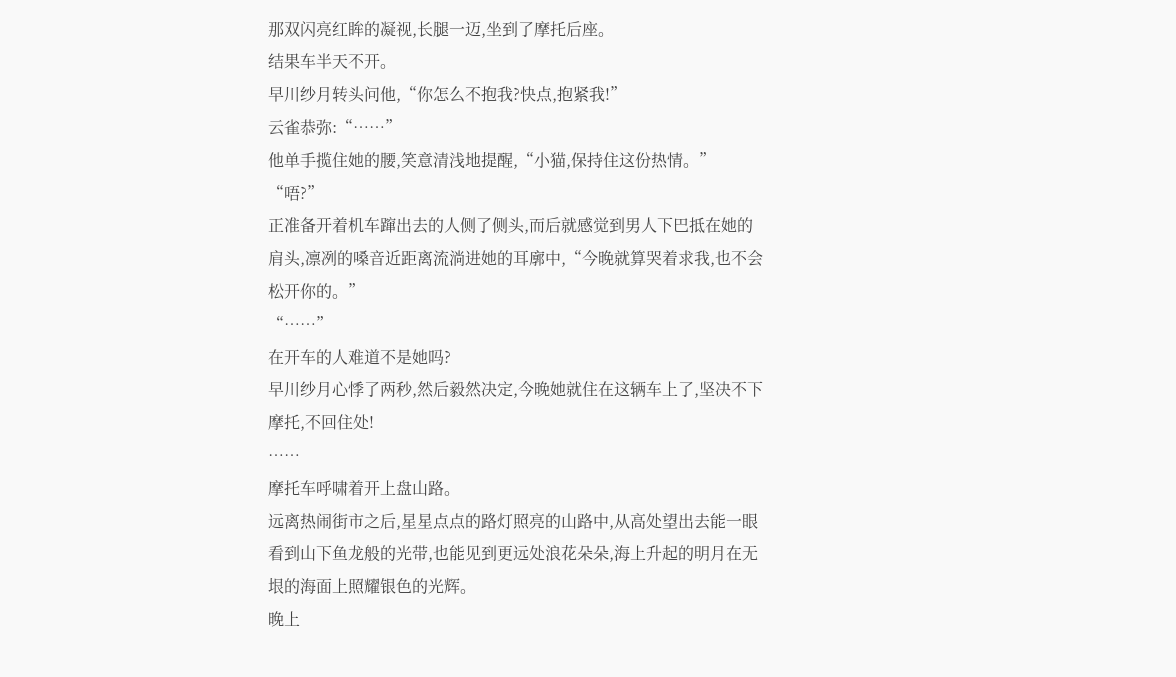那双闪亮红眸的凝视,长腿一迈,坐到了摩托后座。
结果车半天不开。
早川纱月转头问他,“你怎么不抱我?快点,抱紧我!”
云雀恭弥:“……”
他单手揽住她的腰,笑意清浅地提醒,“小猫,保持住这份热情。”
“唔?”
正准备开着机车蹿出去的人侧了侧头,而后就感觉到男人下巴抵在她的肩头,凛冽的嗓音近距离流淌进她的耳廓中,“今晚就算哭着求我,也不会松开你的。”
“……”
在开车的人难道不是她吗?
早川纱月心悸了两秒,然后毅然决定,今晚她就住在这辆车上了,坚决不下摩托,不回住处!
……
摩托车呼啸着开上盘山路。
远离热闹街市之后,星星点点的路灯照亮的山路中,从高处望出去能一眼看到山下鱼龙般的光带,也能见到更远处浪花朵朵,海上升起的明月在无垠的海面上照耀银色的光辉。
晚上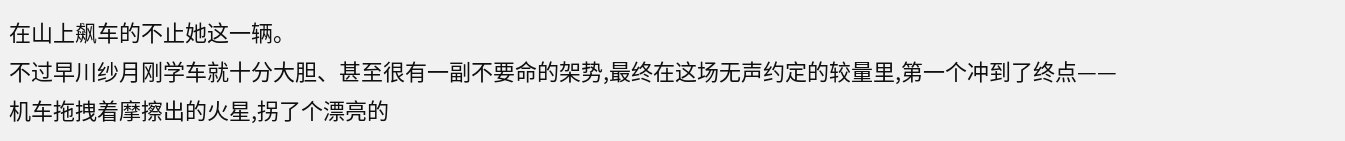在山上飙车的不止她这一辆。
不过早川纱月刚学车就十分大胆、甚至很有一副不要命的架势,最终在这场无声约定的较量里,第一个冲到了终点——
机车拖拽着摩擦出的火星,拐了个漂亮的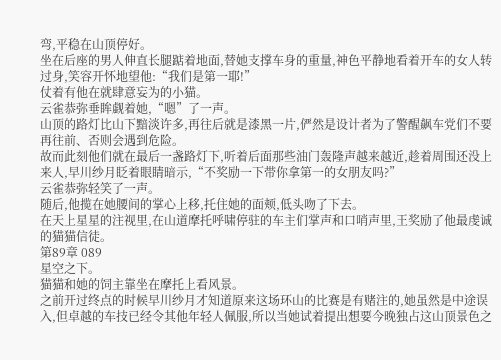弯,平稳在山顶停好。
坐在后座的男人伸直长腿踮着地面,替她支撑车身的重量,神色平静地看着开车的女人转过身,笑容开怀地望他:“我们是第一耶!”
仗着有他在就肆意妄为的小猫。
云雀恭弥垂眸觑着她,“嗯”了一声。
山顶的路灯比山下黯淡许多,再往后就是漆黑一片,俨然是设计者为了警醒飙车党们不要再往前、否则会遇到危险。
故而此刻他们就在最后一盏路灯下,听着后面那些油门轰隆声越来越近,趁着周围还没上来人,早川纱月眨着眼睛暗示,“不奖励一下带你拿第一的女朋友吗?”
云雀恭弥轻笑了一声。
随后,他揽在她腰间的掌心上移,托住她的面颊,低头吻了下去。
在天上星星的注视里,在山道摩托呼啸停驻的车主们掌声和口哨声里,王奖励了他最虔诚的猫猫信徒。
第89章 089
星空之下。
猫猫和她的饲主靠坐在摩托上看风景。
之前开过终点的时候早川纱月才知道原来这场环山的比赛是有赌注的,她虽然是中途误入,但卓越的车技已经令其他年轻人佩服,所以当她试着提出想要今晚独占这山顶景色之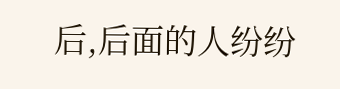后,后面的人纷纷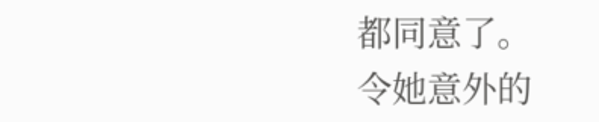都同意了。
令她意外的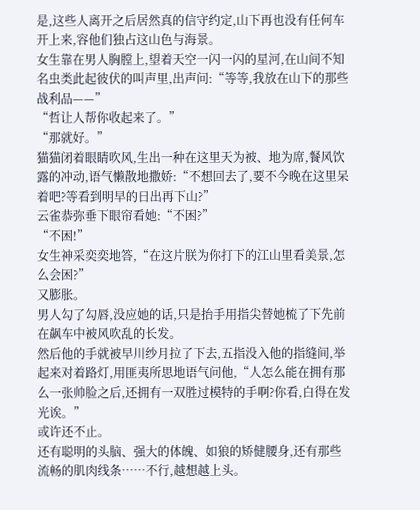是,这些人离开之后居然真的信守约定,山下再也没有任何车开上来,容他们独占这山色与海景。
女生靠在男人胸膛上,望着天空一闪一闪的星河,在山间不知名虫类此起彼伏的叫声里,出声问:“等等,我放在山下的那些战利品——”
“哲让人帮你收起来了。”
“那就好。”
猫猫闭着眼睛吹风,生出一种在这里天为被、地为席,餐风饮露的冲动,语气懒散地撒娇:“不想回去了,要不今晚在这里呆着吧?等看到明早的日出再下山?”
云雀恭弥垂下眼帘看她:“不困?”
“不困!”
女生神采奕奕地答,“在这片朕为你打下的江山里看美景,怎么会困?”
又膨胀。
男人勾了勾唇,没应她的话,只是抬手用指尖替她梳了下先前在飙车中被风吹乱的长发。
然后他的手就被早川纱月拉了下去,五指没入他的指缝间,举起来对着路灯,用匪夷所思地语气问他,“人怎么能在拥有那么一张帅脸之后,还拥有一双胜过模特的手啊?你看,白得在发光诶。”
或许还不止。
还有聪明的头脑、强大的体魄、如狼的矫健腰身,还有那些流畅的肌肉线条……不行,越想越上头。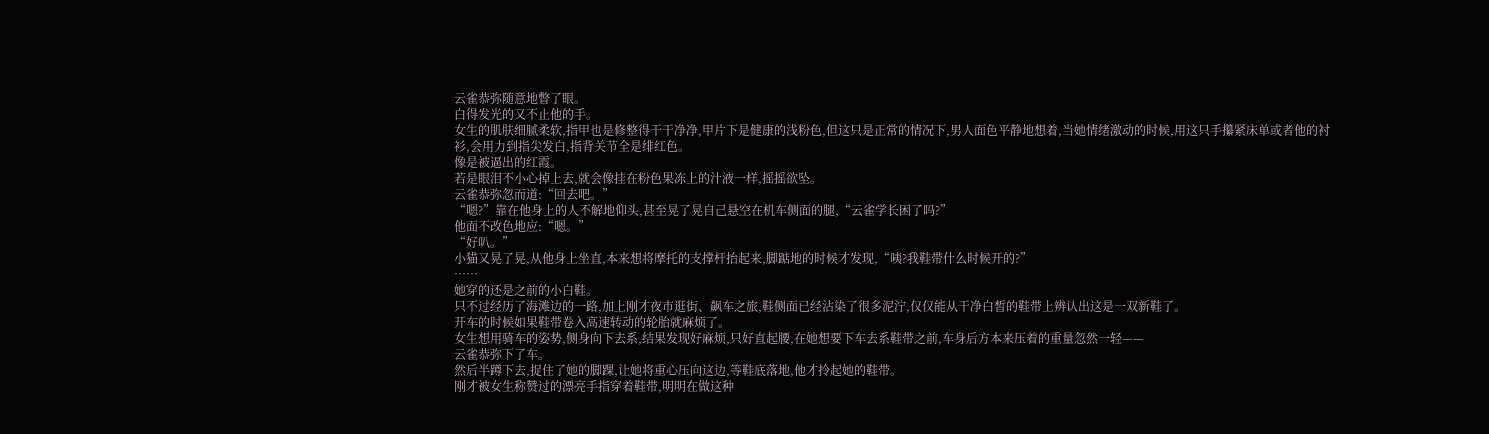云雀恭弥随意地瞥了眼。
白得发光的又不止他的手。
女生的肌肤细腻柔软,指甲也是修整得干干净净,甲片下是健康的浅粉色,但这只是正常的情况下,男人面色平静地想着,当她情绪激动的时候,用这只手攥紧床单或者他的衬衫,会用力到指尖发白,指背关节全是绯红色。
像是被逼出的红霞。
若是眼泪不小心掉上去,就会像挂在粉色果冻上的汁液一样,摇摇欲坠。
云雀恭弥忽而道:“回去吧。”
“嗯?”靠在他身上的人不解地仰头,甚至晃了晃自己悬空在机车侧面的腿,“云雀学长困了吗?”
他面不改色地应:“嗯。”
“好叭。”
小猫又晃了晃,从他身上坐直,本来想将摩托的支撑杆抬起来,脚踮地的时候才发现,“咦?我鞋带什么时候开的?”
……
她穿的还是之前的小白鞋。
只不过经历了海滩边的一路,加上刚才夜市逛街、飙车之旅,鞋侧面已经沾染了很多泥泞,仅仅能从干净白皙的鞋带上辨认出这是一双新鞋了。
开车的时候如果鞋带卷入高速转动的轮胎就麻烦了。
女生想用骑车的姿势,侧身向下去系,结果发现好麻烦,只好直起腰,在她想要下车去系鞋带之前,车身后方本来压着的重量忽然一轻——
云雀恭弥下了车。
然后半蹲下去,捉住了她的脚踝,让她将重心压向这边,等鞋底落地,他才拎起她的鞋带。
刚才被女生称赞过的漂亮手指穿着鞋带,明明在做这种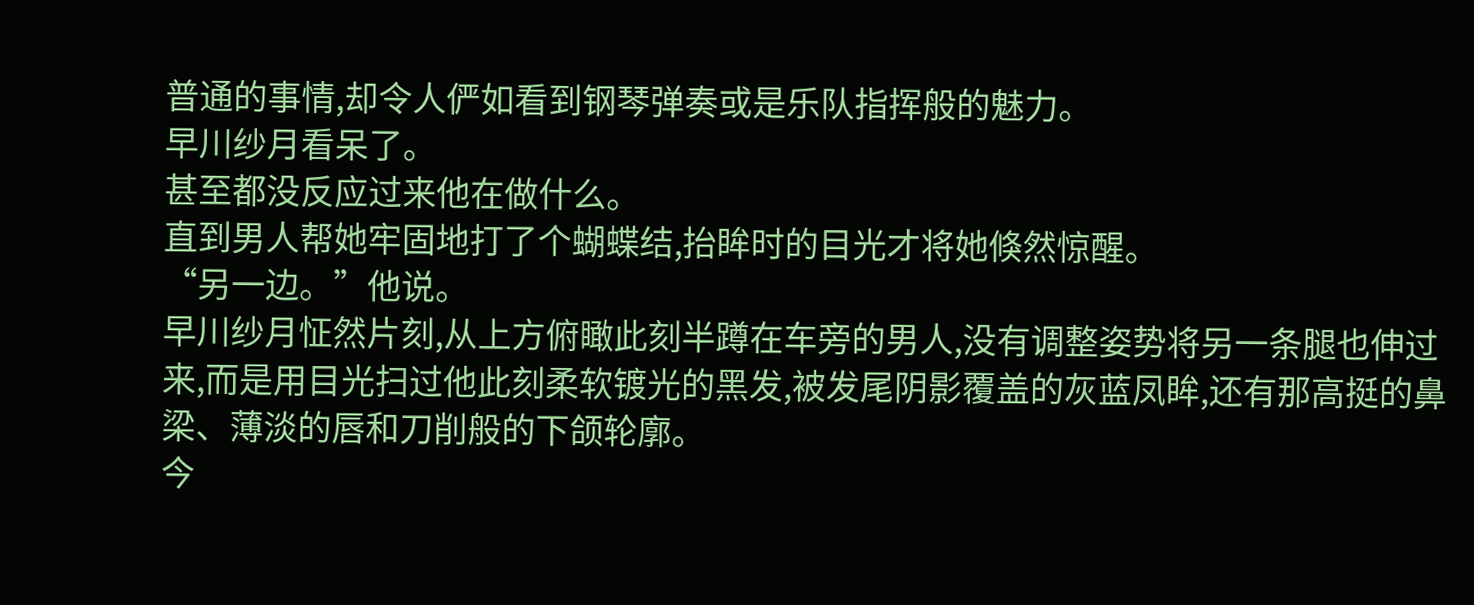普通的事情,却令人俨如看到钢琴弹奏或是乐队指挥般的魅力。
早川纱月看呆了。
甚至都没反应过来他在做什么。
直到男人帮她牢固地打了个蝴蝶结,抬眸时的目光才将她倏然惊醒。
“另一边。”他说。
早川纱月怔然片刻,从上方俯瞰此刻半蹲在车旁的男人,没有调整姿势将另一条腿也伸过来,而是用目光扫过他此刻柔软镀光的黑发,被发尾阴影覆盖的灰蓝凤眸,还有那高挺的鼻梁、薄淡的唇和刀削般的下颌轮廓。
今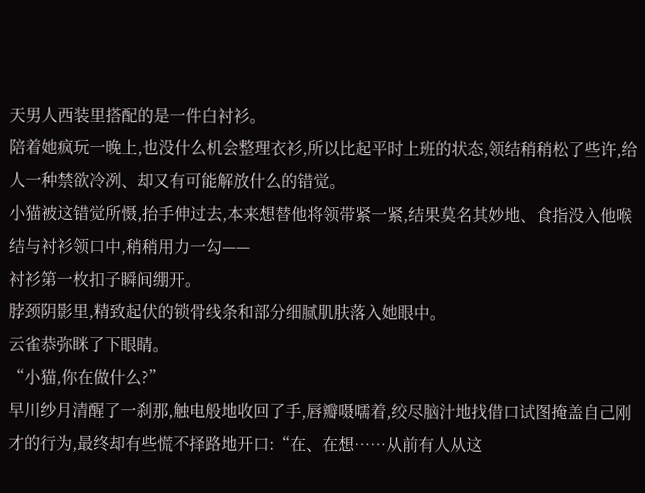天男人西装里搭配的是一件白衬衫。
陪着她疯玩一晚上,也没什么机会整理衣衫,所以比起平时上班的状态,领结稍稍松了些许,给人一种禁欲冷冽、却又有可能解放什么的错觉。
小猫被这错觉所慑,抬手伸过去,本来想替他将领带紧一紧,结果莫名其妙地、食指没入他喉结与衬衫领口中,稍稍用力一勾——
衬衫第一枚扣子瞬间绷开。
脖颈阴影里,精致起伏的锁骨线条和部分细腻肌肤落入她眼中。
云雀恭弥眯了下眼睛。
“小猫,你在做什么?”
早川纱月清醒了一刹那,触电般地收回了手,唇瓣嗫嚅着,绞尽脑汁地找借口试图掩盖自己刚才的行为,最终却有些慌不择路地开口:“在、在想……从前有人从这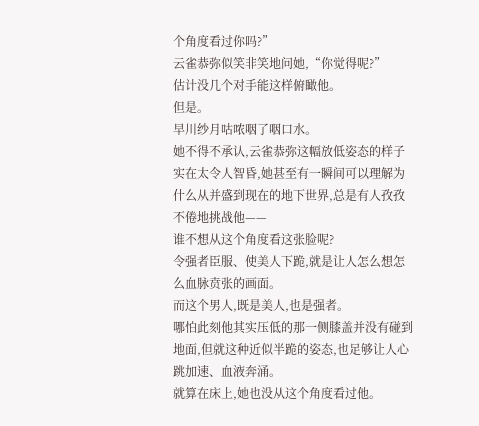个角度看过你吗?”
云雀恭弥似笑非笑地问她,“你觉得呢?”
估计没几个对手能这样俯瞰他。
但是。
早川纱月咕哝咽了咽口水。
她不得不承认,云雀恭弥这幅放低姿态的样子实在太令人智昏,她甚至有一瞬间可以理解为什么从并盛到现在的地下世界,总是有人孜孜不倦地挑战他——
谁不想从这个角度看这张脸呢?
令强者臣服、使美人下跪,就是让人怎么想怎么血脉贲张的画面。
而这个男人,既是美人,也是强者。
哪怕此刻他其实压低的那一侧膝盖并没有碰到地面,但就这种近似半跪的姿态,也足够让人心跳加速、血液奔涌。
就算在床上,她也没从这个角度看过他。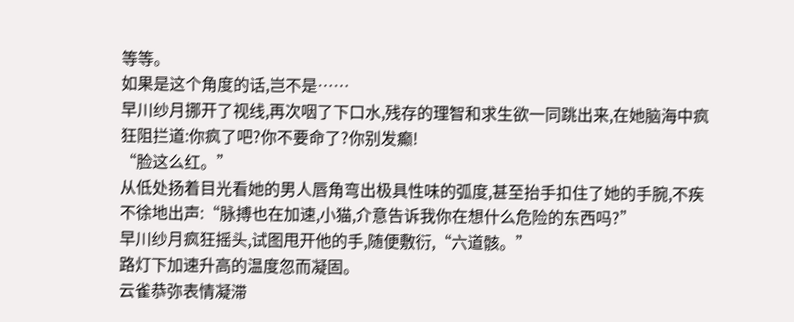等等。
如果是这个角度的话,岂不是……
早川纱月挪开了视线,再次咽了下口水,残存的理智和求生欲一同跳出来,在她脑海中疯狂阻拦道:你疯了吧?你不要命了?你别发癫!
“脸这么红。”
从低处扬着目光看她的男人唇角弯出极具性味的弧度,甚至抬手扣住了她的手腕,不疾不徐地出声:“脉搏也在加速,小猫,介意告诉我你在想什么危险的东西吗?”
早川纱月疯狂摇头,试图甩开他的手,随便敷衍,“六道骸。”
路灯下加速升高的温度忽而凝固。
云雀恭弥表情凝滞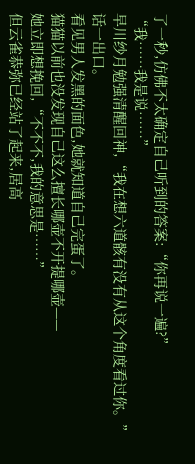了一秒,仿佛不太确定自己听到的答案:“你再说一遍?”
“我……我是说……”
早川纱月勉强清醒回神,“我在想六道骸有没有从这个角度看过你。”
话一出口。
看见男人发黑的面色,她就知道自己完蛋了。
猫猫以前也没发现自己这么擅长哪壶不开提哪壶——
她立即想挽回,“不不不,我的意思是……”
但云雀恭弥已经站了起来,居高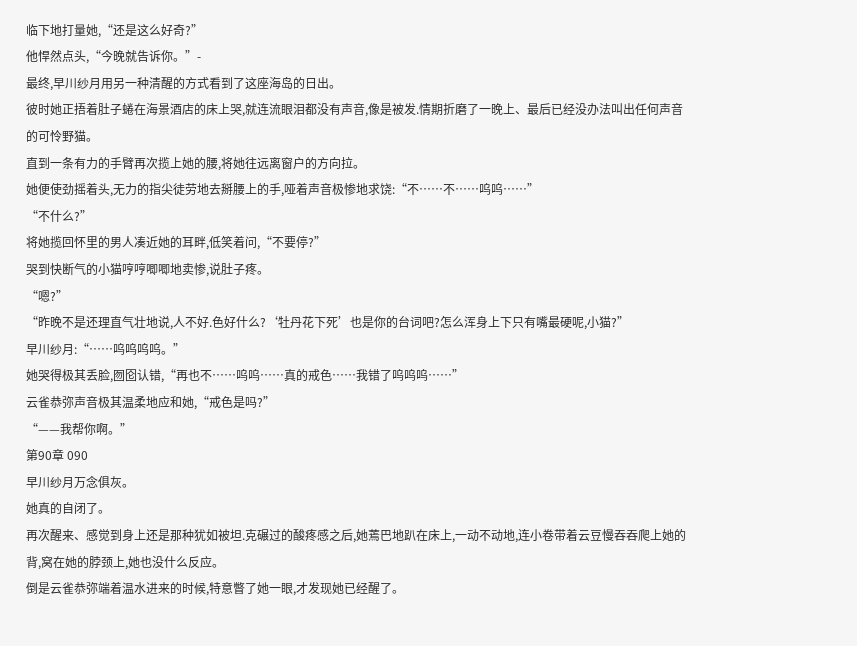临下地打量她,“还是这么好奇?”
他悍然点头,“今晚就告诉你。”-
最终,早川纱月用另一种清醒的方式看到了这座海岛的日出。
彼时她正捂着肚子蜷在海景酒店的床上哭,就连流眼泪都没有声音,像是被发.情期折磨了一晚上、最后已经没办法叫出任何声音的可怜野猫。
直到一条有力的手臂再次揽上她的腰,将她往远离窗户的方向拉。
她便使劲摇着头,无力的指尖徒劳地去掰腰上的手,哑着声音极惨地求饶:“不……不……呜呜……”
“不什么?”
将她揽回怀里的男人凑近她的耳畔,低笑着问,“不要停?”
哭到快断气的小猫哼哼唧唧地卖惨,说肚子疼。
“嗯?”
“昨晚不是还理直气壮地说,人不好.色好什么?‘牡丹花下死’也是你的台词吧?怎么浑身上下只有嘴最硬呢,小猫?”
早川纱月:“……呜呜呜呜。”
她哭得极其丢脸,囫囵认错,“再也不……呜呜……真的戒色……我错了呜呜呜……”
云雀恭弥声音极其温柔地应和她,“戒色是吗?”
“——我帮你啊。”
第90章 090
早川纱月万念俱灰。
她真的自闭了。
再次醒来、感觉到身上还是那种犹如被坦.克碾过的酸疼感之后,她蔫巴地趴在床上,一动不动地,连小卷带着云豆慢吞吞爬上她的背,窝在她的脖颈上,她也没什么反应。
倒是云雀恭弥端着温水进来的时候,特意瞥了她一眼,才发现她已经醒了。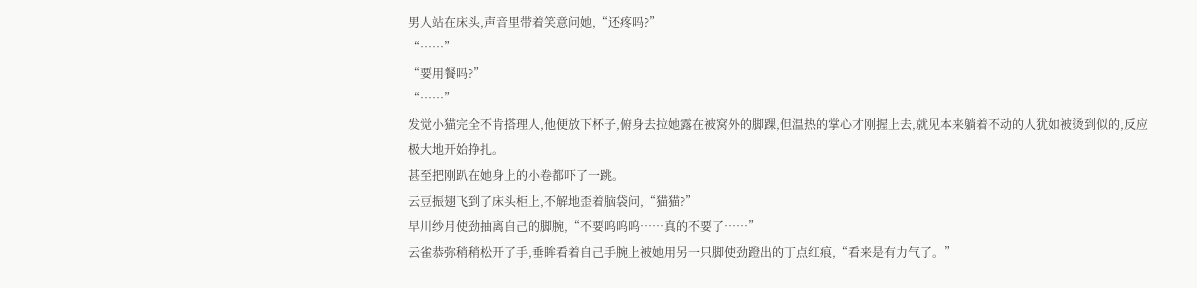男人站在床头,声音里带着笑意问她,“还疼吗?”
“……”
“要用餐吗?”
“……”
发觉小猫完全不肯搭理人,他便放下杯子,俯身去拉她露在被窝外的脚踝,但温热的掌心才刚握上去,就见本来躺着不动的人犹如被烫到似的,反应极大地开始挣扎。
甚至把刚趴在她身上的小卷都吓了一跳。
云豆振翅飞到了床头柜上,不解地歪着脑袋问,“猫猫?”
早川纱月使劲抽离自己的脚腕,“不要呜呜呜……真的不要了……”
云雀恭弥稍稍松开了手,垂眸看着自己手腕上被她用另一只脚使劲蹬出的丁点红痕,“看来是有力气了。”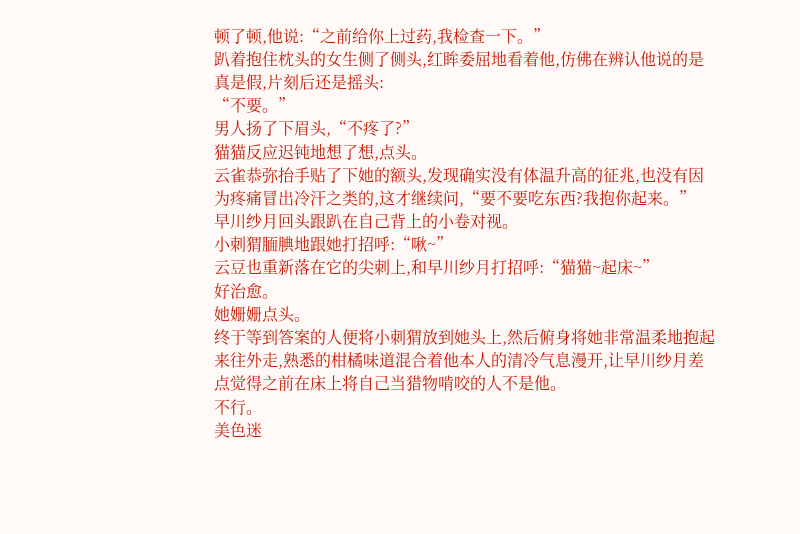顿了顿,他说:“之前给你上过药,我检查一下。”
趴着抱住枕头的女生侧了侧头,红眸委屈地看着他,仿佛在辨认他说的是真是假,片刻后还是摇头:
“不要。”
男人扬了下眉头,“不疼了?”
猫猫反应迟钝地想了想,点头。
云雀恭弥抬手贴了下她的额头,发现确实没有体温升高的征兆,也没有因为疼痛冒出冷汗之类的,这才继续问,“要不要吃东西?我抱你起来。”
早川纱月回头跟趴在自己背上的小卷对视。
小刺猬腼腆地跟她打招呼:“啾~”
云豆也重新落在它的尖刺上,和早川纱月打招呼:“猫猫~起床~”
好治愈。
她姗姗点头。
终于等到答案的人便将小刺猬放到她头上,然后俯身将她非常温柔地抱起来往外走,熟悉的柑橘味道混合着他本人的清冷气息漫开,让早川纱月差点觉得之前在床上将自己当猎物啃咬的人不是他。
不行。
美色迷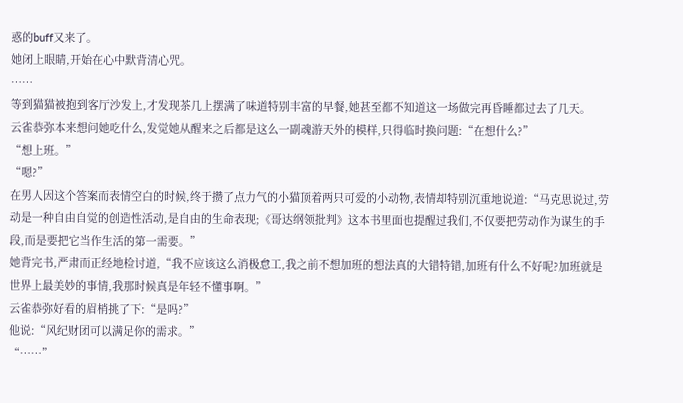惑的buff又来了。
她闭上眼睛,开始在心中默背清心咒。
……
等到猫猫被抱到客厅沙发上,才发现茶几上摆满了味道特别丰富的早餐,她甚至都不知道这一场做完再昏睡都过去了几天。
云雀恭弥本来想问她吃什么,发觉她从醒来之后都是这么一副魂游天外的模样,只得临时换问题:“在想什么?”
“想上班。”
“嗯?”
在男人因这个答案而表情空白的时候,终于攒了点力气的小猫顶着两只可爱的小动物,表情却特别沉重地说道:“马克思说过,劳动是一种自由自觉的创造性活动,是自由的生命表现;《哥达纲领批判》这本书里面也提醒过我们,不仅要把劳动作为谋生的手段,而是要把它当作生活的第一需要。”
她背完书,严肃而正经地检讨道,“我不应该这么消极怠工,我之前不想加班的想法真的大错特错,加班有什么不好呢?加班就是世界上最美妙的事情,我那时候真是年轻不懂事啊。”
云雀恭弥好看的眉梢挑了下:“是吗?”
他说:“风纪财团可以满足你的需求。”
“……”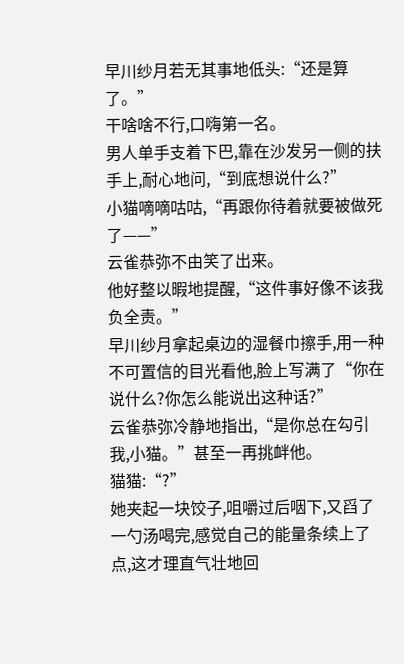早川纱月若无其事地低头:“还是算了。”
干啥啥不行,口嗨第一名。
男人单手支着下巴,靠在沙发另一侧的扶手上,耐心地问,“到底想说什么?”
小猫嘀嘀咕咕,“再跟你待着就要被做死了——”
云雀恭弥不由笑了出来。
他好整以暇地提醒,“这件事好像不该我负全责。”
早川纱月拿起桌边的湿餐巾擦手,用一种不可置信的目光看他,脸上写满了“你在说什么?你怎么能说出这种话?”
云雀恭弥冷静地指出,“是你总在勾引我,小猫。”甚至一再挑衅他。
猫猫:“?”
她夹起一块饺子,咀嚼过后咽下,又舀了一勺汤喝完,感觉自己的能量条续上了点,这才理直气壮地回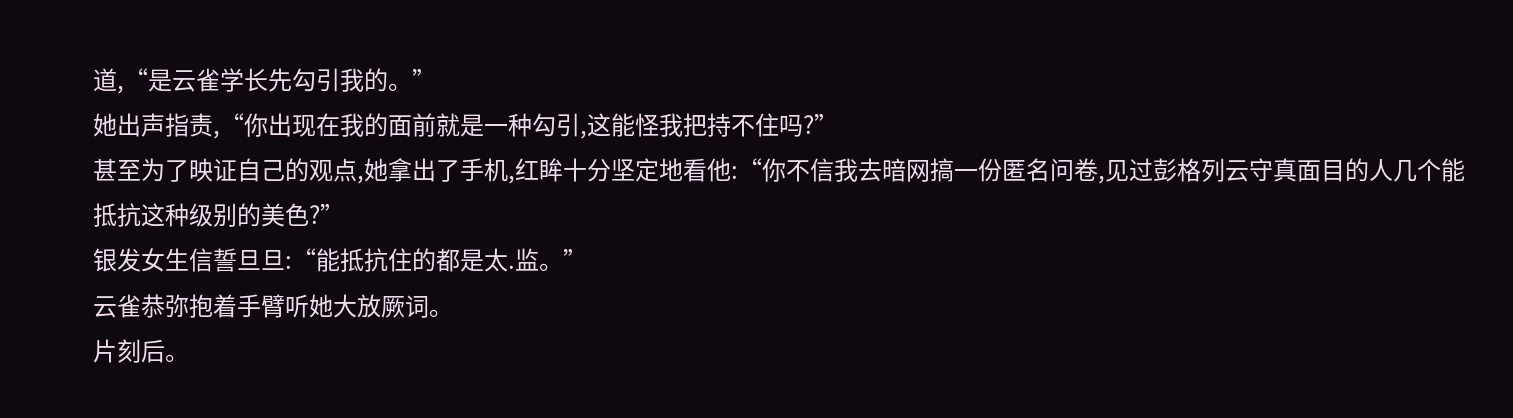道,“是云雀学长先勾引我的。”
她出声指责,“你出现在我的面前就是一种勾引,这能怪我把持不住吗?”
甚至为了映证自己的观点,她拿出了手机,红眸十分坚定地看他:“你不信我去暗网搞一份匿名问卷,见过彭格列云守真面目的人几个能抵抗这种级别的美色?”
银发女生信誓旦旦:“能抵抗住的都是太.监。”
云雀恭弥抱着手臂听她大放厥词。
片刻后。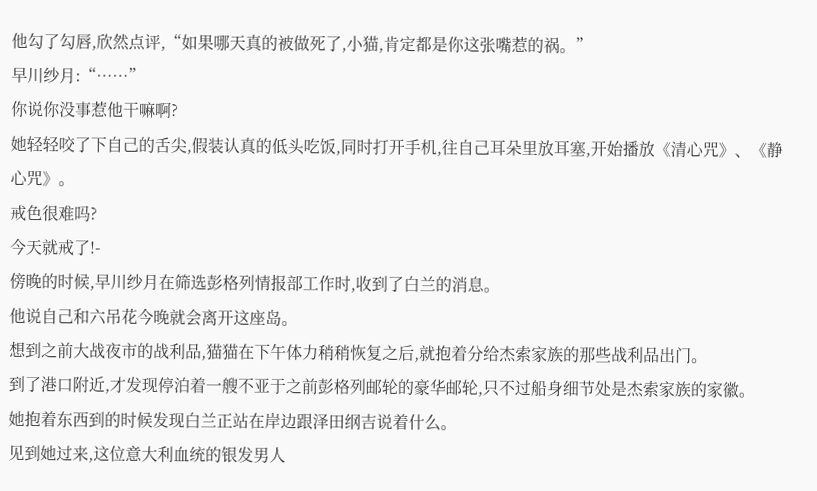他勾了勾唇,欣然点评,“如果哪天真的被做死了,小猫,肯定都是你这张嘴惹的祸。”
早川纱月:“……”
你说你没事惹他干嘛啊?
她轻轻咬了下自己的舌尖,假装认真的低头吃饭,同时打开手机,往自己耳朵里放耳塞,开始播放《清心咒》、《静心咒》。
戒色很难吗?
今天就戒了!-
傍晚的时候,早川纱月在筛选彭格列情报部工作时,收到了白兰的消息。
他说自己和六吊花今晚就会离开这座岛。
想到之前大战夜市的战利品,猫猫在下午体力稍稍恢复之后,就抱着分给杰索家族的那些战利品出门。
到了港口附近,才发现停泊着一艘不亚于之前彭格列邮轮的豪华邮轮,只不过船身细节处是杰索家族的家徽。
她抱着东西到的时候发现白兰正站在岸边跟泽田纲吉说着什么。
见到她过来,这位意大利血统的银发男人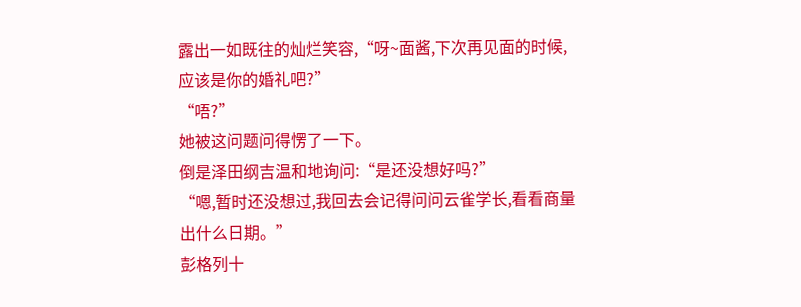露出一如既往的灿烂笑容,“呀~面酱,下次再见面的时候,应该是你的婚礼吧?”
“唔?”
她被这问题问得愣了一下。
倒是泽田纲吉温和地询问:“是还没想好吗?”
“嗯,暂时还没想过,我回去会记得问问云雀学长,看看商量出什么日期。”
彭格列十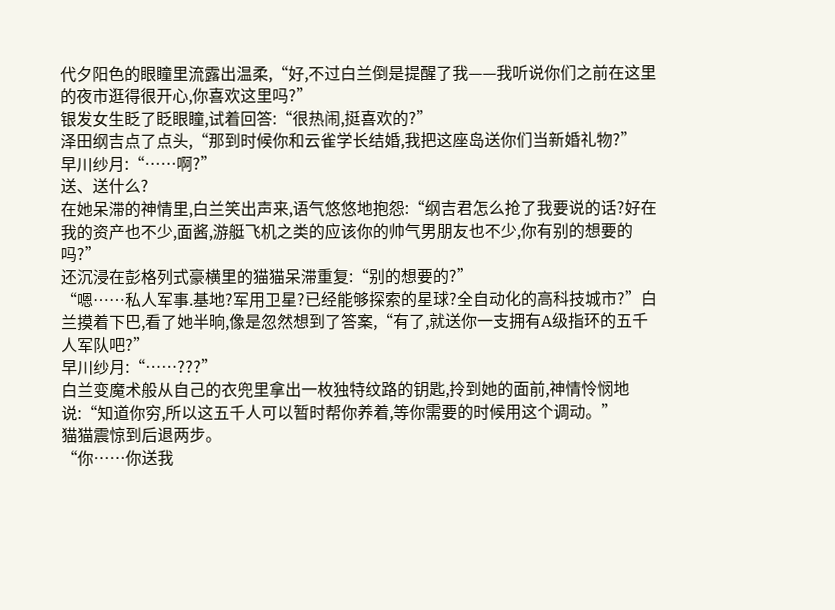代夕阳色的眼瞳里流露出温柔,“好,不过白兰倒是提醒了我——我听说你们之前在这里的夜市逛得很开心,你喜欢这里吗?”
银发女生眨了眨眼瞳,试着回答:“很热闹,挺喜欢的?”
泽田纲吉点了点头,“那到时候你和云雀学长结婚,我把这座岛送你们当新婚礼物?”
早川纱月:“……啊?”
送、送什么?
在她呆滞的神情里,白兰笑出声来,语气悠悠地抱怨:“纲吉君怎么抢了我要说的话?好在我的资产也不少,面酱,游艇飞机之类的应该你的帅气男朋友也不少,你有别的想要的吗?”
还沉浸在彭格列式豪横里的猫猫呆滞重复:“别的想要的?”
“嗯……私人军事.基地?军用卫星?已经能够探索的星球?全自动化的高科技城市?”白兰摸着下巴,看了她半晌,像是忽然想到了答案,“有了,就送你一支拥有A级指环的五千人军队吧?”
早川纱月:“……???”
白兰变魔术般从自己的衣兜里拿出一枚独特纹路的钥匙,拎到她的面前,神情怜悯地说:“知道你穷,所以这五千人可以暂时帮你养着,等你需要的时候用这个调动。”
猫猫震惊到后退两步。
“你……你送我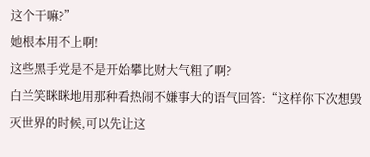这个干嘛?”
她根本用不上啊!
这些黑手党是不是开始攀比财大气粗了啊?
白兰笑眯眯地用那种看热闹不嫌事大的语气回答:“这样你下次想毁灭世界的时候,可以先让这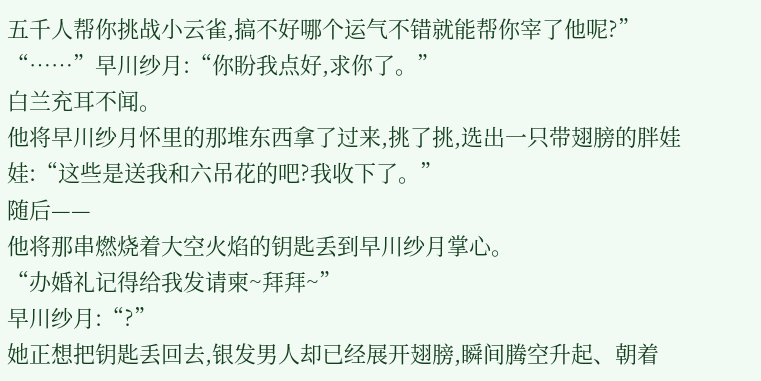五千人帮你挑战小云雀,搞不好哪个运气不错就能帮你宰了他呢?”
“……”早川纱月:“你盼我点好,求你了。”
白兰充耳不闻。
他将早川纱月怀里的那堆东西拿了过来,挑了挑,选出一只带翅膀的胖娃娃:“这些是送我和六吊花的吧?我收下了。”
随后——
他将那串燃烧着大空火焰的钥匙丢到早川纱月掌心。
“办婚礼记得给我发请柬~拜拜~”
早川纱月:“?”
她正想把钥匙丢回去,银发男人却已经展开翅膀,瞬间腾空升起、朝着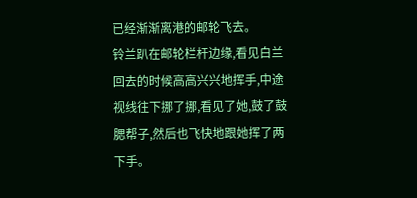已经渐渐离港的邮轮飞去。
铃兰趴在邮轮栏杆边缘,看见白兰回去的时候高高兴兴地挥手,中途视线往下挪了挪,看见了她,鼓了鼓腮帮子,然后也飞快地跟她挥了两下手。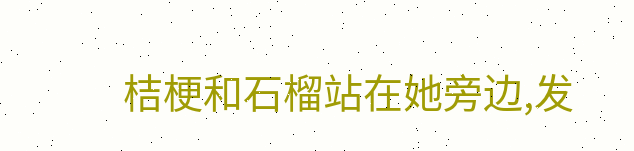桔梗和石榴站在她旁边,发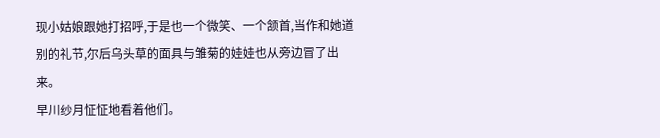现小姑娘跟她打招呼,于是也一个微笑、一个颔首,当作和她道别的礼节,尔后乌头草的面具与雏菊的娃娃也从旁边冒了出来。
早川纱月怔怔地看着他们。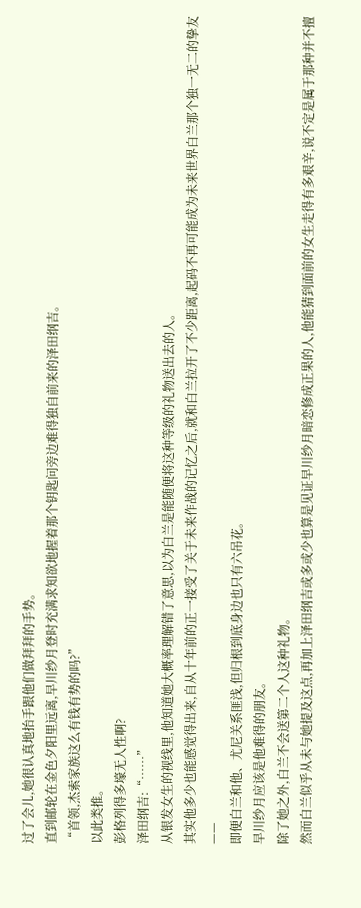过了会儿,她很认真地抬手跟他们做拜拜的手势。
直到邮轮在金色夕阳里远离,早川纱月登时充满求知欲地握着那个钥匙问旁边难得独自前来的泽田纲吉。
“首领,杰索家族这么有钱有势的吗?”
以此类推。
彭格列得多壕无人性啊?
泽田纲吉:“……”
从银发女生的视线里,他知道她大概率理解错了意思,以为白兰是能随便将这种等级的礼物送出去的人。
其实他多少也能感觉得出来,自从十年前的正一接受了关于未来作战的记忆之后,就和白兰拉开了不少距离,起码不再可能成为未来世界白兰那个独一无二的挚友——
即便白兰和他、尤尼关系匪浅,但归根到底身边也只有六吊花。
早川纱月应该是他难得的朋友。
除了她之外,白兰不会送第二个人这种礼物。
然而白兰似乎从未与她提及这点,再加上泽田纲吉或多或少也算是见证早川纱月暗恋修成正果的人,他能猜到面前的女生走得有多艰辛,说不定是属于那种并不擅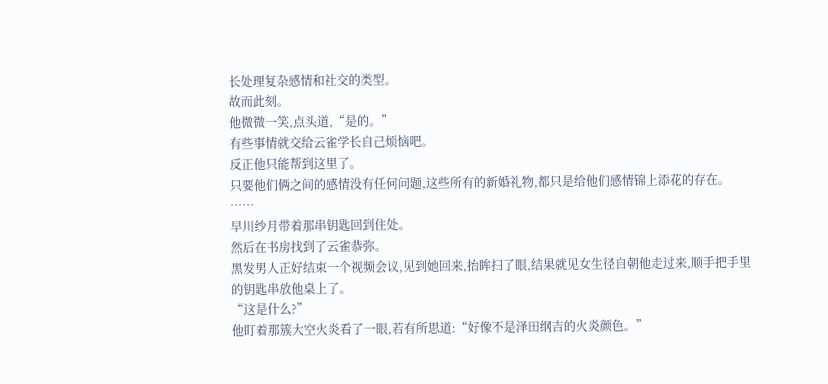长处理复杂感情和社交的类型。
故而此刻。
他微微一笑,点头道,“是的。”
有些事情就交给云雀学长自己烦恼吧。
反正他只能帮到这里了。
只要他们俩之间的感情没有任何问题,这些所有的新婚礼物,都只是给他们感情锦上添花的存在。
……
早川纱月带着那串钥匙回到住处。
然后在书房找到了云雀恭弥。
黑发男人正好结束一个视频会议,见到她回来,抬眸扫了眼,结果就见女生径自朝他走过来,顺手把手里的钥匙串放他桌上了。
“这是什么?”
他盯着那簇大空火炎看了一眼,若有所思道:“好像不是泽田纲吉的火炎颜色。”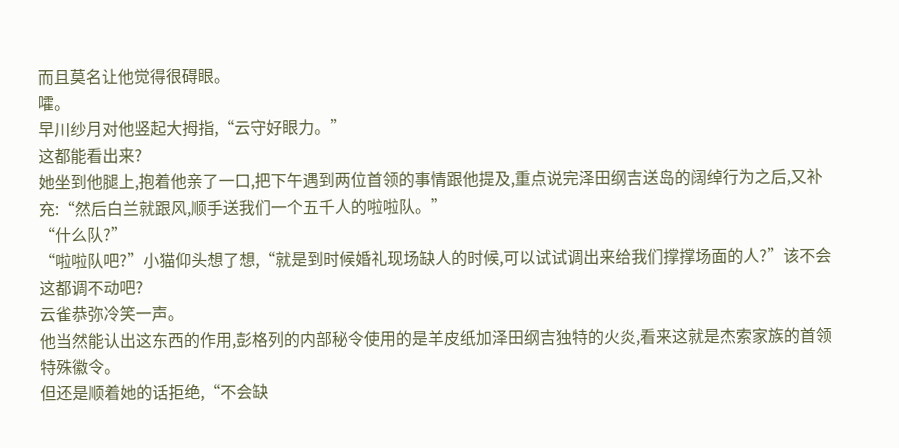而且莫名让他觉得很碍眼。
嚯。
早川纱月对他竖起大拇指,“云守好眼力。”
这都能看出来?
她坐到他腿上,抱着他亲了一口,把下午遇到两位首领的事情跟他提及,重点说完泽田纲吉送岛的阔绰行为之后,又补充:“然后白兰就跟风,顺手送我们一个五千人的啦啦队。”
“什么队?”
“啦啦队吧?”小猫仰头想了想,“就是到时候婚礼现场缺人的时候,可以试试调出来给我们撑撑场面的人?”该不会这都调不动吧?
云雀恭弥冷笑一声。
他当然能认出这东西的作用,彭格列的内部秘令使用的是羊皮纸加泽田纲吉独特的火炎,看来这就是杰索家族的首领特殊徽令。
但还是顺着她的话拒绝,“不会缺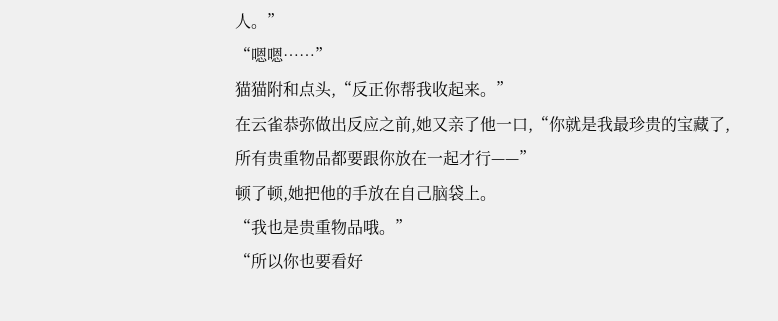人。”
“嗯嗯……”
猫猫附和点头,“反正你帮我收起来。”
在云雀恭弥做出反应之前,她又亲了他一口,“你就是我最珍贵的宝藏了,所有贵重物品都要跟你放在一起才行——”
顿了顿,她把他的手放在自己脑袋上。
“我也是贵重物品哦。”
“所以你也要看好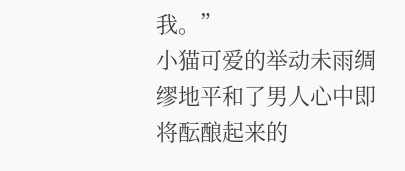我。”
小猫可爱的举动未雨绸缪地平和了男人心中即将酝酿起来的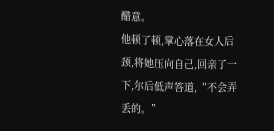醋意。
他顿了顿,掌心落在女人后颈,将她压向自己,回亲了一下,尔后低声答道,“不会弄丢的。”